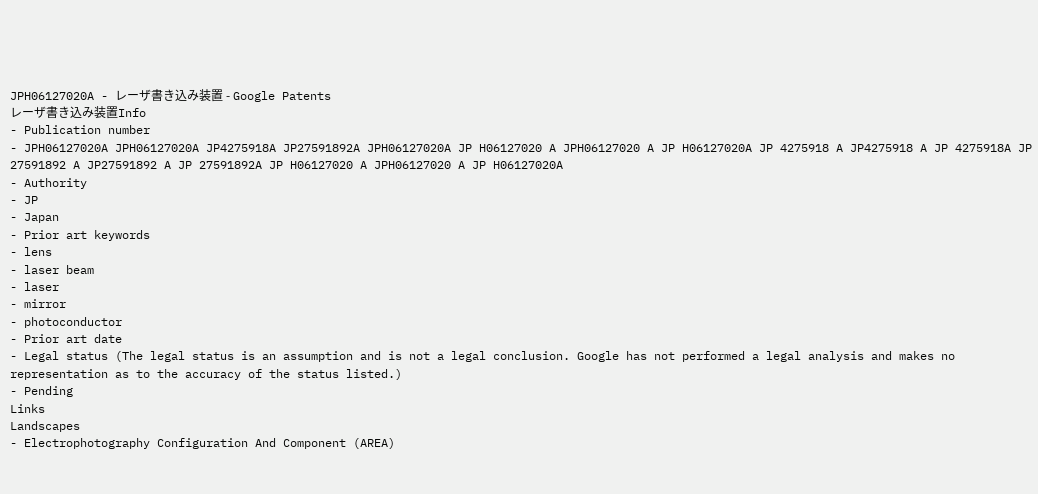JPH06127020A - レーザ書き込み装置 - Google Patents
レーザ書き込み装置Info
- Publication number
- JPH06127020A JPH06127020A JP4275918A JP27591892A JPH06127020A JP H06127020 A JPH06127020 A JP H06127020A JP 4275918 A JP4275918 A JP 4275918A JP 27591892 A JP27591892 A JP 27591892A JP H06127020 A JPH06127020 A JP H06127020A
- Authority
- JP
- Japan
- Prior art keywords
- lens
- laser beam
- laser
- mirror
- photoconductor
- Prior art date
- Legal status (The legal status is an assumption and is not a legal conclusion. Google has not performed a legal analysis and makes no representation as to the accuracy of the status listed.)
- Pending
Links
Landscapes
- Electrophotography Configuration And Component (AREA)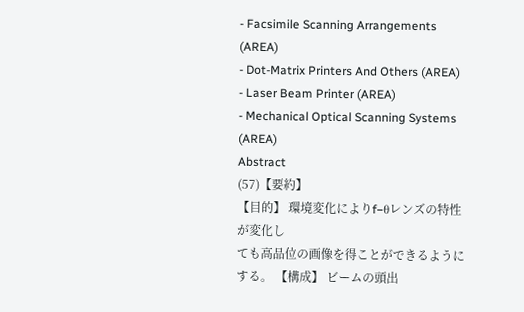- Facsimile Scanning Arrangements (AREA)
- Dot-Matrix Printers And Others (AREA)
- Laser Beam Printer (AREA)
- Mechanical Optical Scanning Systems (AREA)
Abstract
(57)【要約】
【目的】 環境変化によりf−θレンズの特性が変化し
ても高品位の画像を得ことができるようにする。 【構成】 ビームの頭出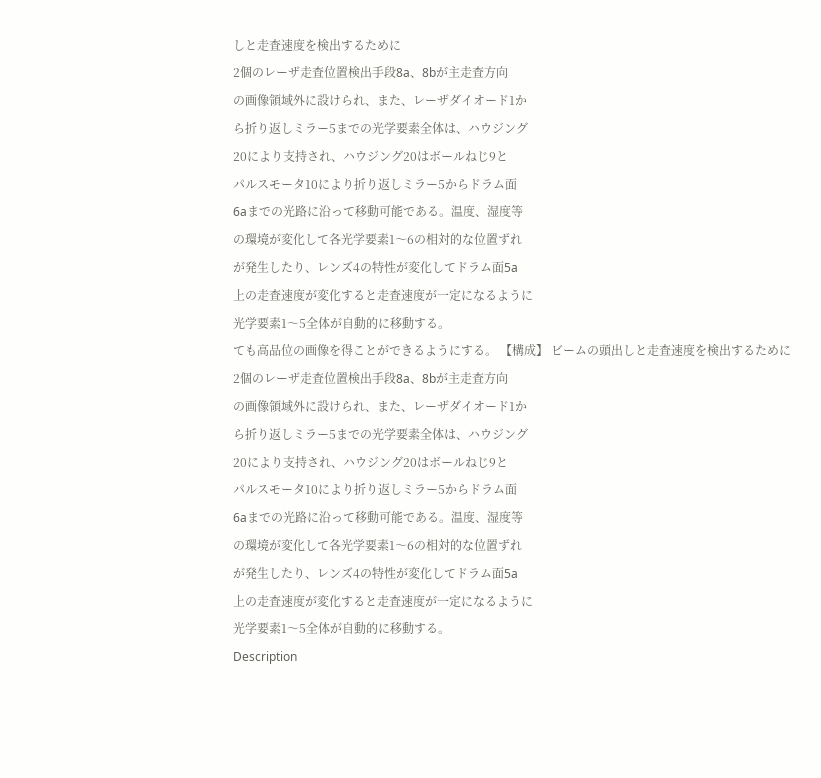しと走査速度を検出するために
2個のレーザ走査位置検出手段8a、8bが主走査方向
の画像領域外に設けられ、また、レーザダイオード1か
ら折り返しミラー5までの光学要素全体は、ハウジング
20により支持され、ハウジング20はボールねじ9と
パルスモータ10により折り返しミラー5からドラム面
6aまでの光路に沿って移動可能である。温度、湿度等
の環境が変化して各光学要素1〜6の相対的な位置ずれ
が発生したり、レンズ4の特性が変化してドラム面5a
上の走査速度が変化すると走査速度が一定になるように
光学要素1〜5全体が自動的に移動する。
ても高品位の画像を得ことができるようにする。 【構成】 ビームの頭出しと走査速度を検出するために
2個のレーザ走査位置検出手段8a、8bが主走査方向
の画像領域外に設けられ、また、レーザダイオード1か
ら折り返しミラー5までの光学要素全体は、ハウジング
20により支持され、ハウジング20はボールねじ9と
パルスモータ10により折り返しミラー5からドラム面
6aまでの光路に沿って移動可能である。温度、湿度等
の環境が変化して各光学要素1〜6の相対的な位置ずれ
が発生したり、レンズ4の特性が変化してドラム面5a
上の走査速度が変化すると走査速度が一定になるように
光学要素1〜5全体が自動的に移動する。
Description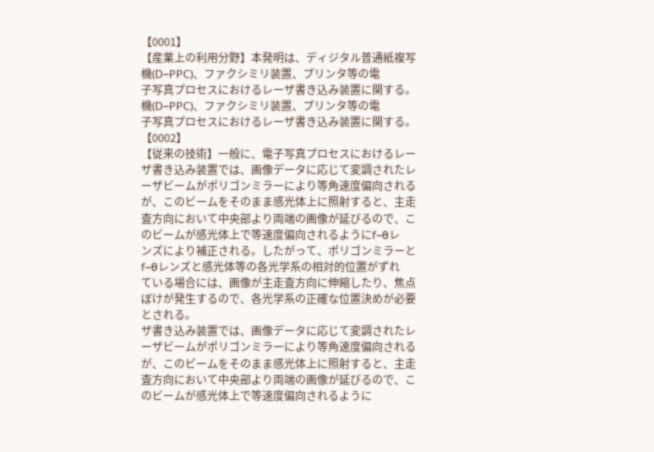【0001】
【産業上の利用分野】本発明は、ディジタル普通紙複写
機(D−PPC)、ファクシミリ装置、プリンタ等の電
子写真プロセスにおけるレーザ書き込み装置に関する。
機(D−PPC)、ファクシミリ装置、プリンタ等の電
子写真プロセスにおけるレーザ書き込み装置に関する。
【0002】
【従来の技術】一般に、電子写真プロセスにおけるレー
ザ書き込み装置では、画像データに応じて変調されたレ
ーザビームがポリゴンミラーにより等角速度偏向される
が、このビームをそのまま感光体上に照射すると、主走
査方向において中央部より両端の画像が延びるので、こ
のビームが感光体上で等速度偏向されるようにf−θレ
ンズにより補正される。したがって、ポリゴンミラーと
f−θレンズと感光体等の各光学系の相対的位置がずれ
ている場合には、画像が主走査方向に伸縮したり、焦点
ぼけが発生するので、各光学系の正確な位置決めが必要
とされる。
ザ書き込み装置では、画像データに応じて変調されたレ
ーザビームがポリゴンミラーにより等角速度偏向される
が、このビームをそのまま感光体上に照射すると、主走
査方向において中央部より両端の画像が延びるので、こ
のビームが感光体上で等速度偏向されるように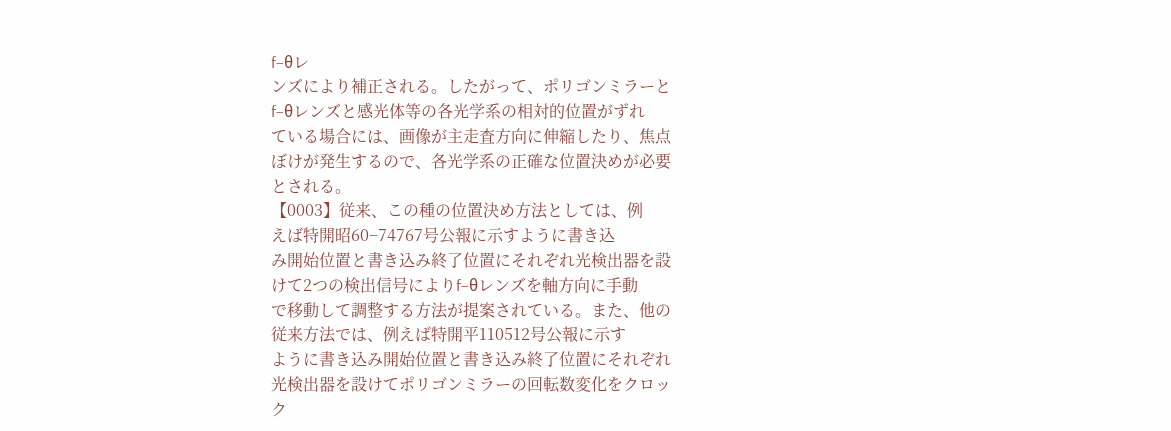f−θレ
ンズにより補正される。したがって、ポリゴンミラーと
f−θレンズと感光体等の各光学系の相対的位置がずれ
ている場合には、画像が主走査方向に伸縮したり、焦点
ぼけが発生するので、各光学系の正確な位置決めが必要
とされる。
【0003】従来、この種の位置決め方法としては、例
えば特開昭60−74767号公報に示すように書き込
み開始位置と書き込み終了位置にそれぞれ光検出器を設
けて2つの検出信号によりf−θレンズを軸方向に手動
で移動して調整する方法が提案されている。また、他の
従来方法では、例えば特開平110512号公報に示す
ように書き込み開始位置と書き込み終了位置にそれぞれ
光検出器を設けてポリゴンミラーの回転数変化をクロッ
ク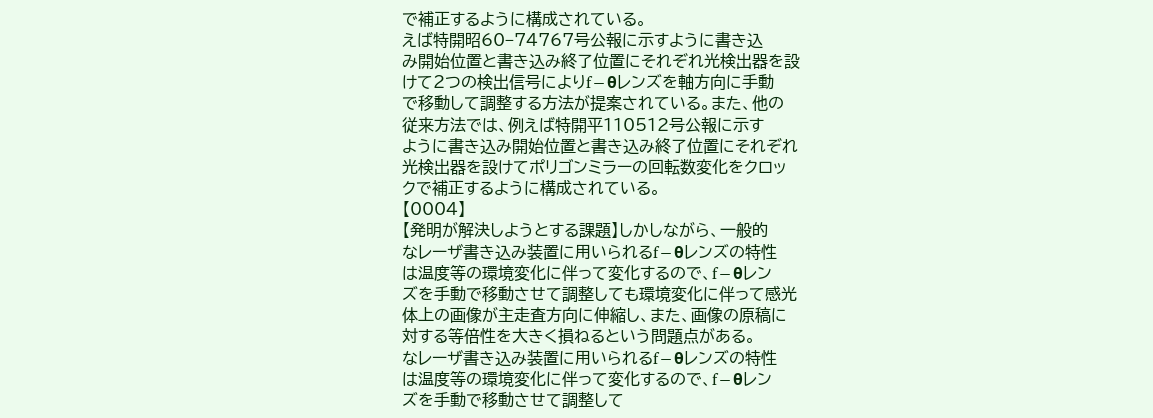で補正するように構成されている。
えば特開昭60−74767号公報に示すように書き込
み開始位置と書き込み終了位置にそれぞれ光検出器を設
けて2つの検出信号によりf−θレンズを軸方向に手動
で移動して調整する方法が提案されている。また、他の
従来方法では、例えば特開平110512号公報に示す
ように書き込み開始位置と書き込み終了位置にそれぞれ
光検出器を設けてポリゴンミラーの回転数変化をクロッ
クで補正するように構成されている。
【0004】
【発明が解決しようとする課題】しかしながら、一般的
なレーザ書き込み装置に用いられるf−θレンズの特性
は温度等の環境変化に伴って変化するので、f−θレン
ズを手動で移動させて調整しても環境変化に伴って感光
体上の画像が主走査方向に伸縮し、また、画像の原稿に
対する等倍性を大きく損ねるという問題点がある。
なレーザ書き込み装置に用いられるf−θレンズの特性
は温度等の環境変化に伴って変化するので、f−θレン
ズを手動で移動させて調整して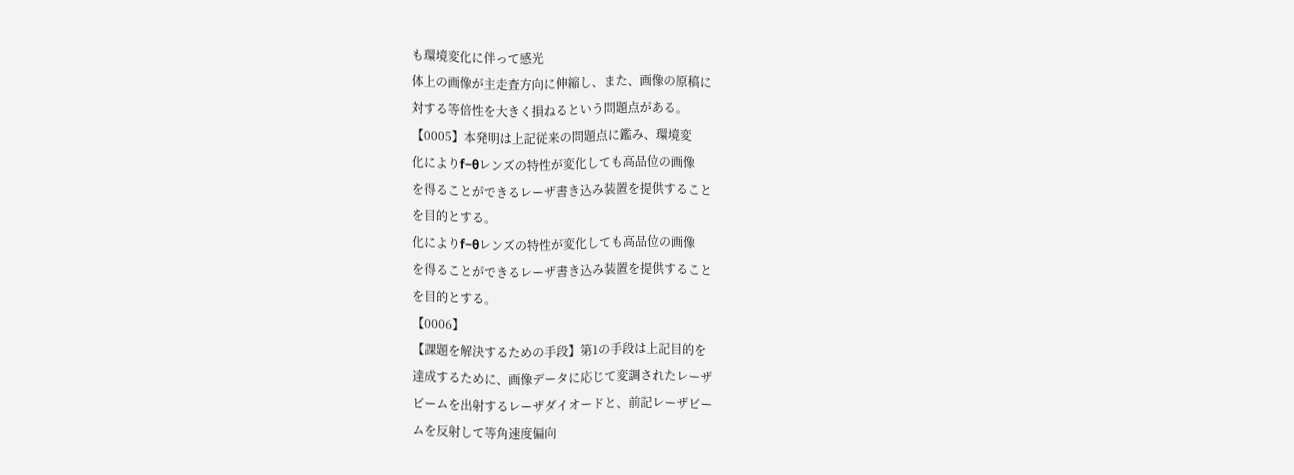も環境変化に伴って感光
体上の画像が主走査方向に伸縮し、また、画像の原稿に
対する等倍性を大きく損ねるという問題点がある。
【0005】本発明は上記従来の問題点に鑑み、環境変
化によりf−θレンズの特性が変化しても高品位の画像
を得ることができるレーザ書き込み装置を提供すること
を目的とする。
化によりf−θレンズの特性が変化しても高品位の画像
を得ることができるレーザ書き込み装置を提供すること
を目的とする。
【0006】
【課題を解決するための手段】第1の手段は上記目的を
達成するために、画像データに応じて変調されたレーザ
ビームを出射するレーザダイオードと、前記レーザビー
ムを反射して等角速度偏向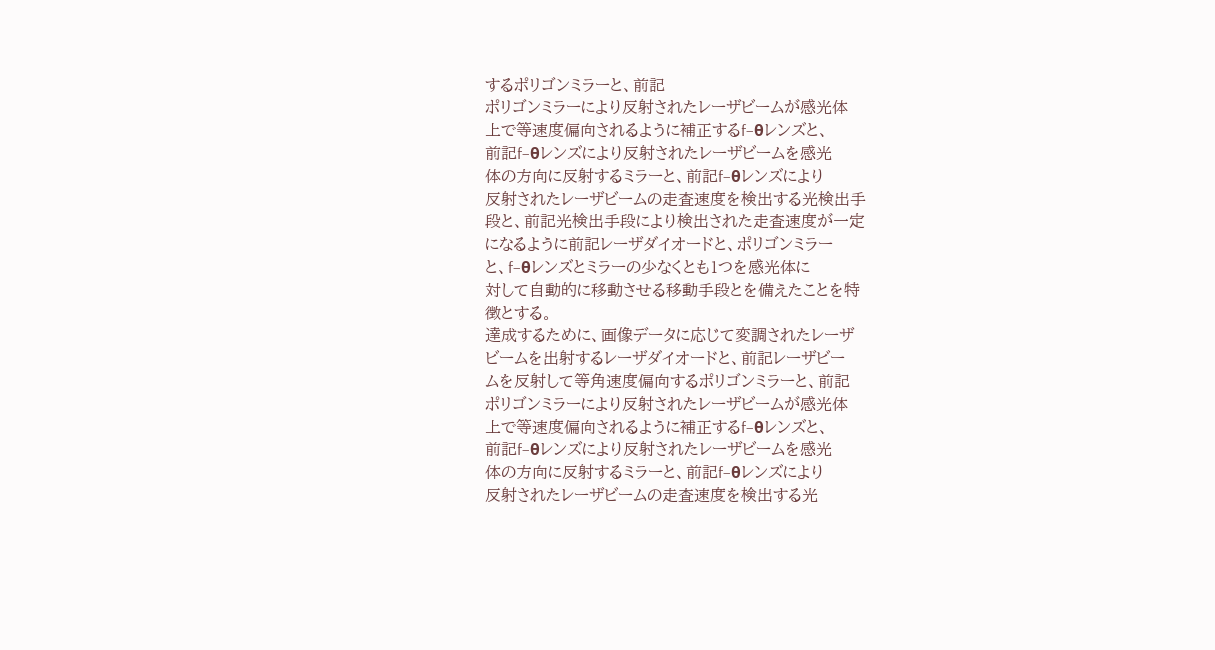するポリゴンミラーと、前記
ポリゴンミラーにより反射されたレーザビームが感光体
上で等速度偏向されるように補正するf−θレンズと、
前記f−θレンズにより反射されたレーザビームを感光
体の方向に反射するミラーと、前記f−θレンズにより
反射されたレーザビームの走査速度を検出する光検出手
段と、前記光検出手段により検出された走査速度が一定
になるように前記レーザダイオードと、ポリゴンミラー
と、f−θレンズとミラーの少なくとも1つを感光体に
対して自動的に移動させる移動手段とを備えたことを特
徴とする。
達成するために、画像データに応じて変調されたレーザ
ビームを出射するレーザダイオードと、前記レーザビー
ムを反射して等角速度偏向するポリゴンミラーと、前記
ポリゴンミラーにより反射されたレーザビームが感光体
上で等速度偏向されるように補正するf−θレンズと、
前記f−θレンズにより反射されたレーザビームを感光
体の方向に反射するミラーと、前記f−θレンズにより
反射されたレーザビームの走査速度を検出する光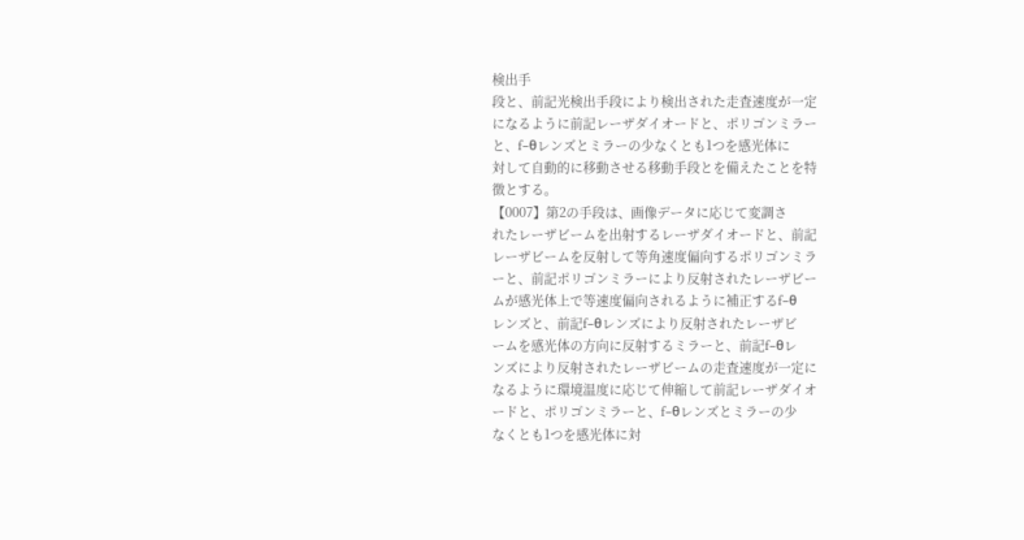検出手
段と、前記光検出手段により検出された走査速度が一定
になるように前記レーザダイオードと、ポリゴンミラー
と、f−θレンズとミラーの少なくとも1つを感光体に
対して自動的に移動させる移動手段とを備えたことを特
徴とする。
【0007】第2の手段は、画像データに応じて変調さ
れたレーザビームを出射するレーザダイオードと、前記
レーザビームを反射して等角速度偏向するポリゴンミラ
ーと、前記ポリゴンミラーにより反射されたレーザビー
ムが感光体上で等速度偏向されるように補正するf−θ
レンズと、前記f−θレンズにより反射されたレーザビ
ームを感光体の方向に反射するミラーと、前記f−θレ
ンズにより反射されたレーザビームの走査速度が一定に
なるように環境温度に応じて伸縮して前記レーザダイオ
ードと、ポリゴンミラーと、f−θレンズとミラーの少
なくとも1つを感光体に対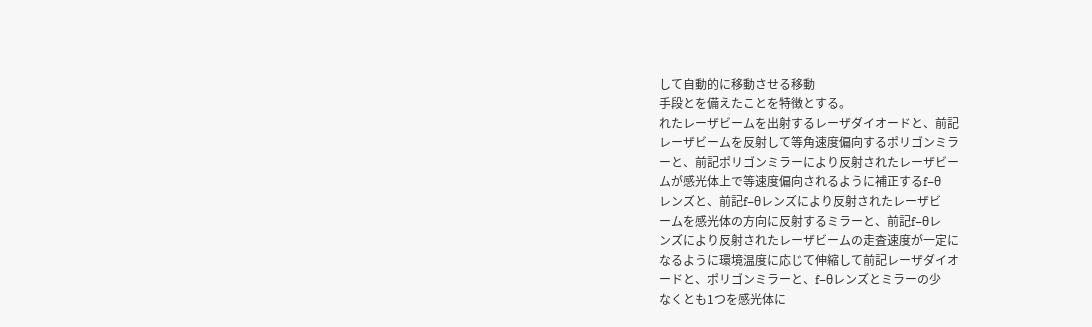して自動的に移動させる移動
手段とを備えたことを特徴とする。
れたレーザビームを出射するレーザダイオードと、前記
レーザビームを反射して等角速度偏向するポリゴンミラ
ーと、前記ポリゴンミラーにより反射されたレーザビー
ムが感光体上で等速度偏向されるように補正するf−θ
レンズと、前記f−θレンズにより反射されたレーザビ
ームを感光体の方向に反射するミラーと、前記f−θレ
ンズにより反射されたレーザビームの走査速度が一定に
なるように環境温度に応じて伸縮して前記レーザダイオ
ードと、ポリゴンミラーと、f−θレンズとミラーの少
なくとも1つを感光体に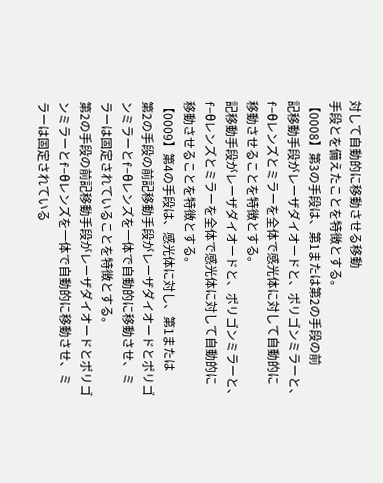対して自動的に移動させる移動
手段とを備えたことを特徴とする。
【0008】第3の手段は、第1または第2の手段の前
記移動手段がレーザダイオードと、ポリゴンミラーと、
f−θレンズとミラーを全体で感光体に対して自動的に
移動させることを特徴とする。
記移動手段がレーザダイオードと、ポリゴンミラーと、
f−θレンズとミラーを全体で感光体に対して自動的に
移動させることを特徴とする。
【0009】第4の手段は、感光体に対し、第1または
第2の手段の前記移動手段がレーザダイオードとポリゴ
ンミラーとf−θレンズを一体で自動的に移動させ、ミ
ラーは固定されていることを特徴とする。
第2の手段の前記移動手段がレーザダイオードとポリゴ
ンミラーとf−θレンズを一体で自動的に移動させ、ミ
ラーは固定されている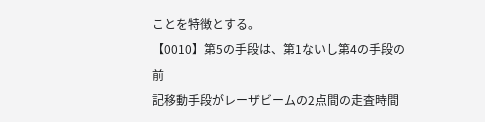ことを特徴とする。
【0010】第5の手段は、第1ないし第4の手段の前
記移動手段がレーザビームの2点間の走査時間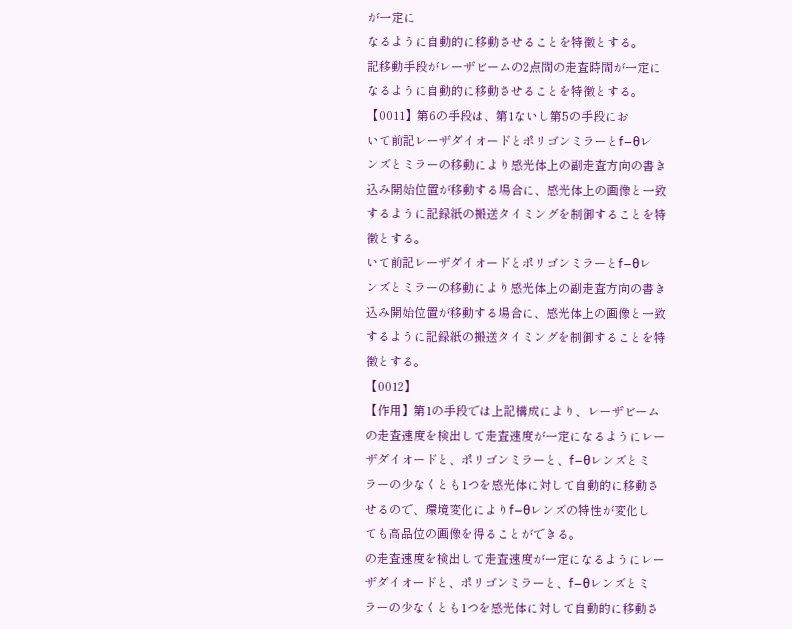が一定に
なるように自動的に移動させることを特徴とする。
記移動手段がレーザビームの2点間の走査時間が一定に
なるように自動的に移動させることを特徴とする。
【0011】第6の手段は、第1ないし第5の手段にお
いて前記レーザダイオードとポリゴンミラーとf−θレ
ンズとミラーの移動により感光体上の副走査方向の書き
込み開始位置が移動する場合に、感光体上の画像と一致
するように記録紙の搬送タイミングを制御することを特
徴とする。
いて前記レーザダイオードとポリゴンミラーとf−θレ
ンズとミラーの移動により感光体上の副走査方向の書き
込み開始位置が移動する場合に、感光体上の画像と一致
するように記録紙の搬送タイミングを制御することを特
徴とする。
【0012】
【作用】第1の手段では上記構成により、レーザビーム
の走査速度を検出して走査速度が一定になるようにレー
ザダイオードと、ポリゴンミラーと、f−θレンズとミ
ラーの少なくとも1つを感光体に対して自動的に移動さ
せるので、環境変化によりf−θレンズの特性が変化し
ても高品位の画像を得ることができる。
の走査速度を検出して走査速度が一定になるようにレー
ザダイオードと、ポリゴンミラーと、f−θレンズとミ
ラーの少なくとも1つを感光体に対して自動的に移動さ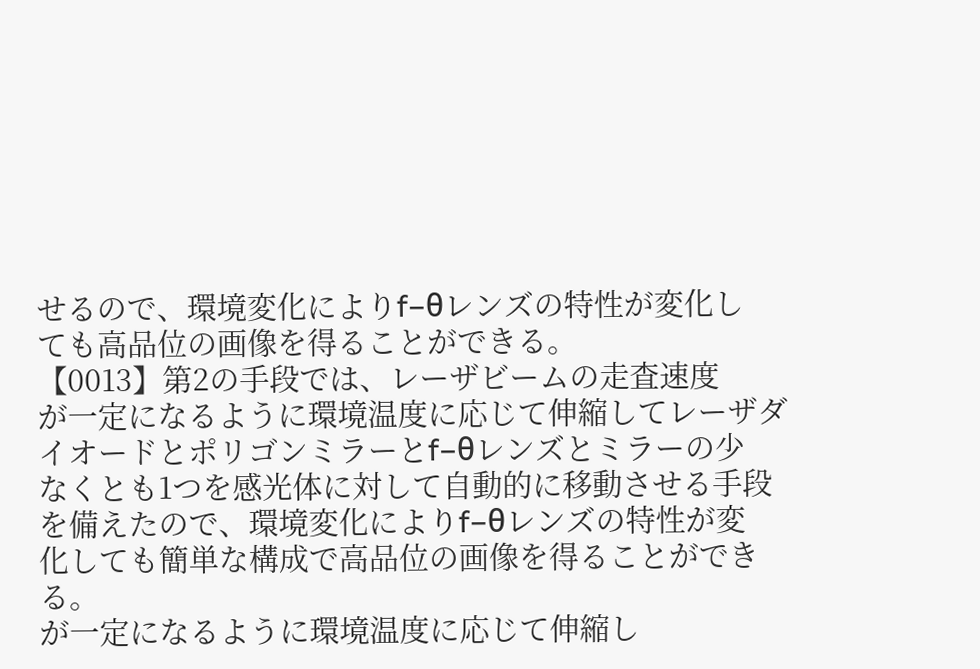せるので、環境変化によりf−θレンズの特性が変化し
ても高品位の画像を得ることができる。
【0013】第2の手段では、レーザビームの走査速度
が一定になるように環境温度に応じて伸縮してレーザダ
イオードとポリゴンミラーとf−θレンズとミラーの少
なくとも1つを感光体に対して自動的に移動させる手段
を備えたので、環境変化によりf−θレンズの特性が変
化しても簡単な構成で高品位の画像を得ることができ
る。
が一定になるように環境温度に応じて伸縮し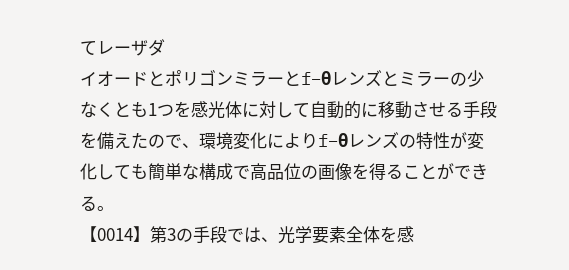てレーザダ
イオードとポリゴンミラーとf−θレンズとミラーの少
なくとも1つを感光体に対して自動的に移動させる手段
を備えたので、環境変化によりf−θレンズの特性が変
化しても簡単な構成で高品位の画像を得ることができ
る。
【0014】第3の手段では、光学要素全体を感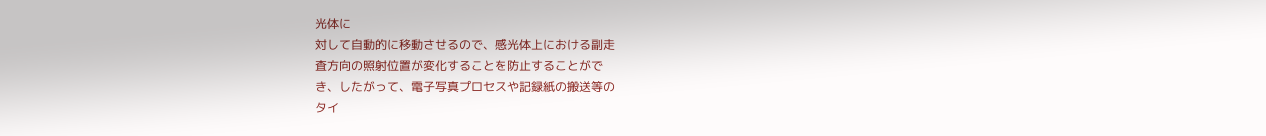光体に
対して自動的に移動させるので、感光体上における副走
査方向の照射位置が変化することを防止することがで
き、したがって、電子写真プロセスや記録紙の搬送等の
タイ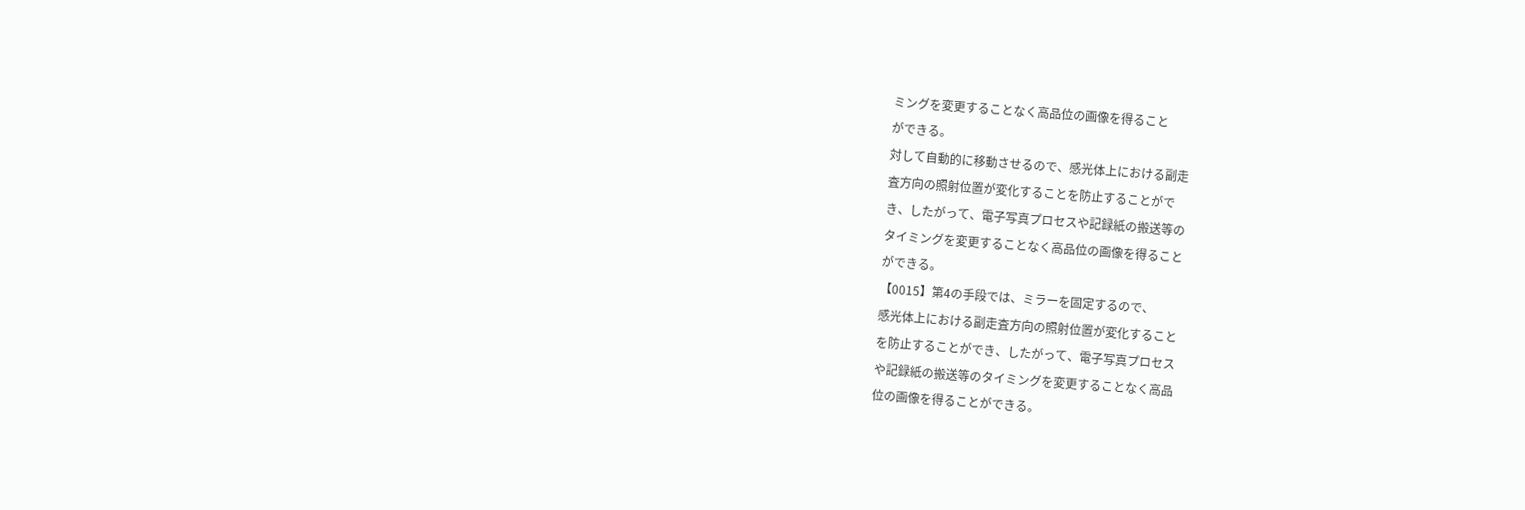ミングを変更することなく高品位の画像を得ること
ができる。
対して自動的に移動させるので、感光体上における副走
査方向の照射位置が変化することを防止することがで
き、したがって、電子写真プロセスや記録紙の搬送等の
タイミングを変更することなく高品位の画像を得ること
ができる。
【0015】第4の手段では、ミラーを固定するので、
感光体上における副走査方向の照射位置が変化すること
を防止することができ、したがって、電子写真プロセス
や記録紙の搬送等のタイミングを変更することなく高品
位の画像を得ることができる。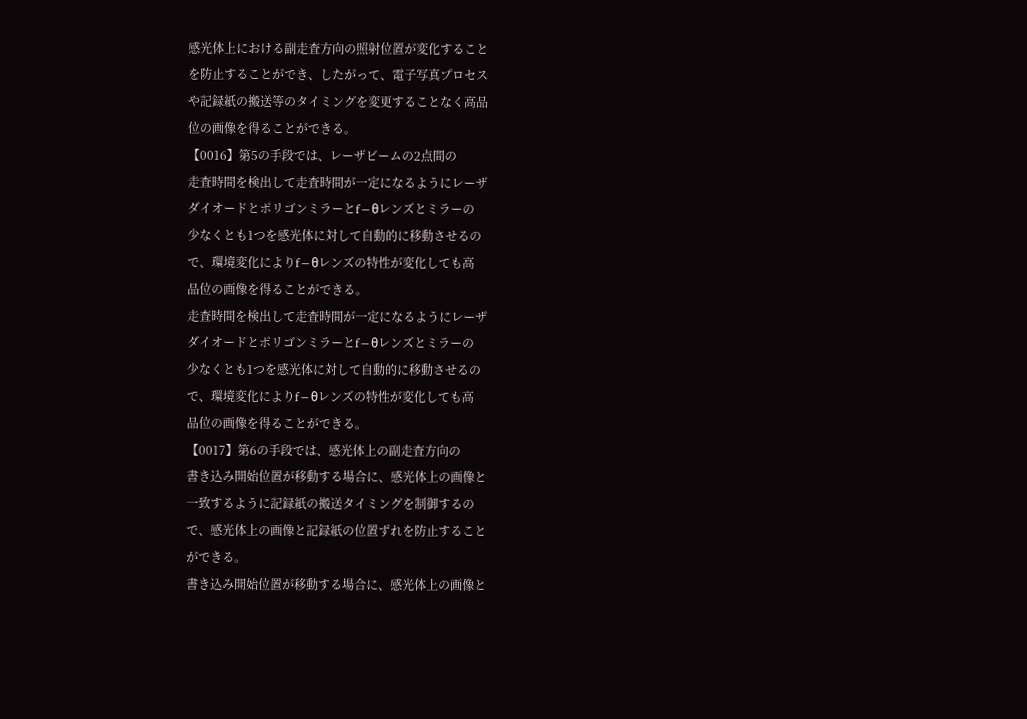感光体上における副走査方向の照射位置が変化すること
を防止することができ、したがって、電子写真プロセス
や記録紙の搬送等のタイミングを変更することなく高品
位の画像を得ることができる。
【0016】第5の手段では、レーザビームの2点間の
走査時間を検出して走査時間が一定になるようにレーザ
ダイオードとポリゴンミラーとf−θレンズとミラーの
少なくとも1つを感光体に対して自動的に移動させるの
で、環境変化によりf−θレンズの特性が変化しても高
品位の画像を得ることができる。
走査時間を検出して走査時間が一定になるようにレーザ
ダイオードとポリゴンミラーとf−θレンズとミラーの
少なくとも1つを感光体に対して自動的に移動させるの
で、環境変化によりf−θレンズの特性が変化しても高
品位の画像を得ることができる。
【0017】第6の手段では、感光体上の副走査方向の
書き込み開始位置が移動する場合に、感光体上の画像と
一致するように記録紙の搬送タイミングを制御するの
で、感光体上の画像と記録紙の位置ずれを防止すること
ができる。
書き込み開始位置が移動する場合に、感光体上の画像と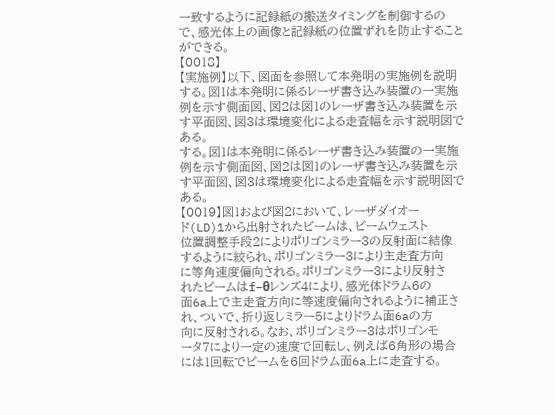一致するように記録紙の搬送タイミングを制御するの
で、感光体上の画像と記録紙の位置ずれを防止すること
ができる。
【0018】
【実施例】以下、図面を参照して本発明の実施例を説明
する。図1は本発明に係るレーザ書き込み装置の一実施
例を示す側面図、図2は図1のレーザ書き込み装置を示
す平面図、図3は環境変化による走査幅を示す説明図で
ある。
する。図1は本発明に係るレーザ書き込み装置の一実施
例を示す側面図、図2は図1のレーザ書き込み装置を示
す平面図、図3は環境変化による走査幅を示す説明図で
ある。
【0019】図1および図2において、レーザダイオー
ド(LD)1から出射されたビームは、ビームウェスト
位置調整手段2によりポリゴンミラー3の反射面に結像
するように絞られ、ポリゴンミラー3により主走査方向
に等角速度偏向される。ポリゴンミラー3により反射さ
れたビームはf−θレンズ4により、感光体ドラム6の
面6a上で主走査方向に等速度偏向されるように補正さ
れ、ついで、折り返しミラー5によりドラム面6aの方
向に反射される。なお、ポリゴンミラー3はポリゴンモ
ータ7により一定の速度で回転し、例えば6角形の場合
には1回転でビームを6回ドラム面6a上に走査する。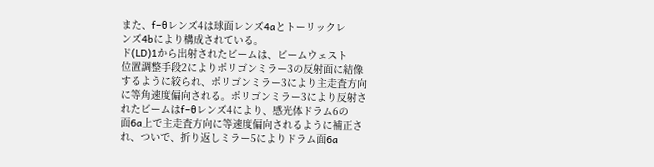また、f−θレンズ4は球面レンズ4aとトーリックレ
ンズ4bにより構成されている。
ド(LD)1から出射されたビームは、ビームウェスト
位置調整手段2によりポリゴンミラー3の反射面に結像
するように絞られ、ポリゴンミラー3により主走査方向
に等角速度偏向される。ポリゴンミラー3により反射さ
れたビームはf−θレンズ4により、感光体ドラム6の
面6a上で主走査方向に等速度偏向されるように補正さ
れ、ついで、折り返しミラー5によりドラム面6a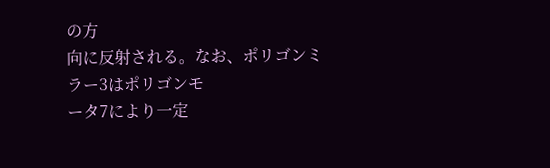の方
向に反射される。なお、ポリゴンミラー3はポリゴンモ
ータ7により一定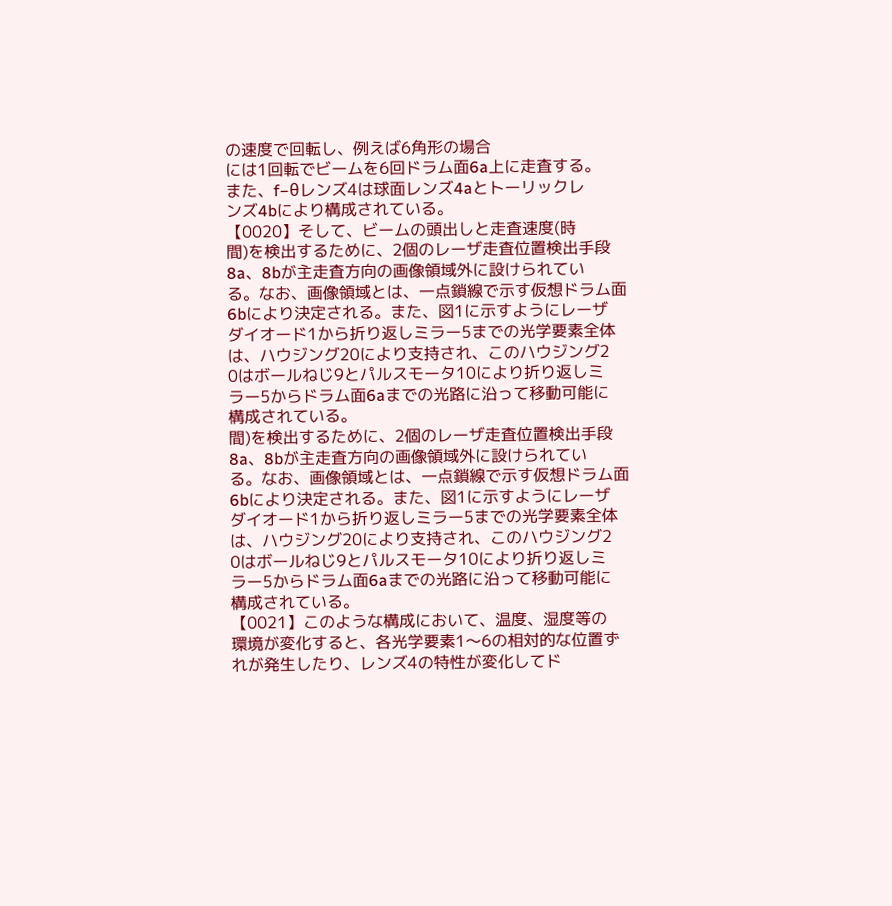の速度で回転し、例えば6角形の場合
には1回転でビームを6回ドラム面6a上に走査する。
また、f−θレンズ4は球面レンズ4aとトーリックレ
ンズ4bにより構成されている。
【0020】そして、ビームの頭出しと走査速度(時
間)を検出するために、2個のレーザ走査位置検出手段
8a、8bが主走査方向の画像領域外に設けられてい
る。なお、画像領域とは、一点鎖線で示す仮想ドラム面
6bにより決定される。また、図1に示すようにレーザ
ダイオード1から折り返しミラー5までの光学要素全体
は、ハウジング20により支持され、このハウジング2
0はボールねじ9とパルスモータ10により折り返しミ
ラー5からドラム面6aまでの光路に沿って移動可能に
構成されている。
間)を検出するために、2個のレーザ走査位置検出手段
8a、8bが主走査方向の画像領域外に設けられてい
る。なお、画像領域とは、一点鎖線で示す仮想ドラム面
6bにより決定される。また、図1に示すようにレーザ
ダイオード1から折り返しミラー5までの光学要素全体
は、ハウジング20により支持され、このハウジング2
0はボールねじ9とパルスモータ10により折り返しミ
ラー5からドラム面6aまでの光路に沿って移動可能に
構成されている。
【0021】このような構成において、温度、湿度等の
環境が変化すると、各光学要素1〜6の相対的な位置ず
れが発生したり、レンズ4の特性が変化してド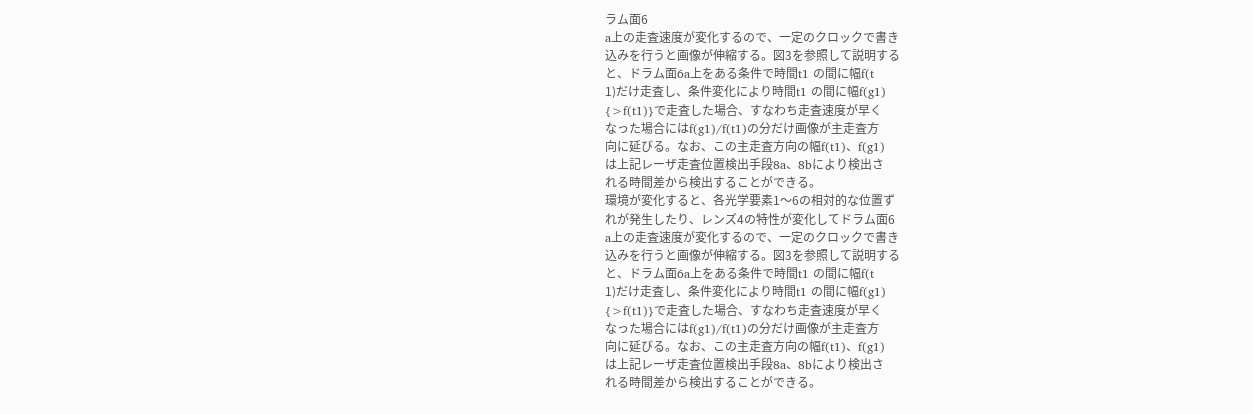ラム面6
a上の走査速度が変化するので、一定のクロックで書き
込みを行うと画像が伸縮する。図3を参照して説明する
と、ドラム面6a上をある条件で時間t1 の間に幅f(t
1)だけ走査し、条件変化により時間t1 の間に幅f(g1)
{>f(t1)}で走査した場合、すなわち走査速度が早く
なった場合にはf(g1)/f(t1)の分だけ画像が主走査方
向に延びる。なお、この主走査方向の幅f(t1)、f(g1)
は上記レーザ走査位置検出手段8a、8bにより検出さ
れる時間差から検出することができる。
環境が変化すると、各光学要素1〜6の相対的な位置ず
れが発生したり、レンズ4の特性が変化してドラム面6
a上の走査速度が変化するので、一定のクロックで書き
込みを行うと画像が伸縮する。図3を参照して説明する
と、ドラム面6a上をある条件で時間t1 の間に幅f(t
1)だけ走査し、条件変化により時間t1 の間に幅f(g1)
{>f(t1)}で走査した場合、すなわち走査速度が早く
なった場合にはf(g1)/f(t1)の分だけ画像が主走査方
向に延びる。なお、この主走査方向の幅f(t1)、f(g1)
は上記レーザ走査位置検出手段8a、8bにより検出さ
れる時間差から検出することができる。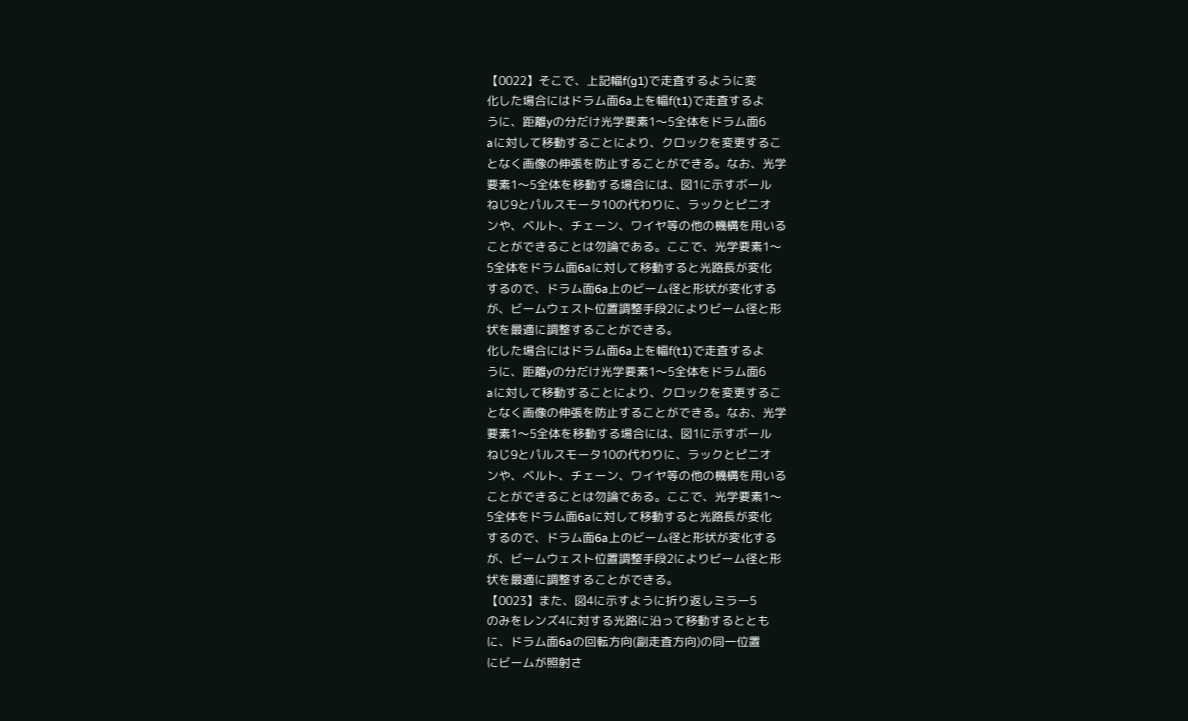【0022】そこで、上記幅f(g1)で走査するように変
化した場合にはドラム面6a上を幅f(t1)で走査するよ
うに、距離yの分だけ光学要素1〜5全体をドラム面6
aに対して移動することにより、クロックを変更するこ
となく画像の伸張を防止することができる。なお、光学
要素1〜5全体を移動する場合には、図1に示すボール
ねじ9とパルスモータ10の代わりに、ラックとピニオ
ンや、ベルト、チェーン、ワイヤ等の他の機構を用いる
ことができることは勿論である。ここで、光学要素1〜
5全体をドラム面6aに対して移動すると光路長が変化
するので、ドラム面6a上のビーム径と形状が変化する
が、ビームウェスト位置調整手段2によりビーム径と形
状を最適に調整することができる。
化した場合にはドラム面6a上を幅f(t1)で走査するよ
うに、距離yの分だけ光学要素1〜5全体をドラム面6
aに対して移動することにより、クロックを変更するこ
となく画像の伸張を防止することができる。なお、光学
要素1〜5全体を移動する場合には、図1に示すボール
ねじ9とパルスモータ10の代わりに、ラックとピニオ
ンや、ベルト、チェーン、ワイヤ等の他の機構を用いる
ことができることは勿論である。ここで、光学要素1〜
5全体をドラム面6aに対して移動すると光路長が変化
するので、ドラム面6a上のビーム径と形状が変化する
が、ビームウェスト位置調整手段2によりビーム径と形
状を最適に調整することができる。
【0023】また、図4に示すように折り返しミラー5
のみをレンズ4に対する光路に沿って移動するととも
に、ドラム面6aの回転方向(副走査方向)の同一位置
にビームが照射さ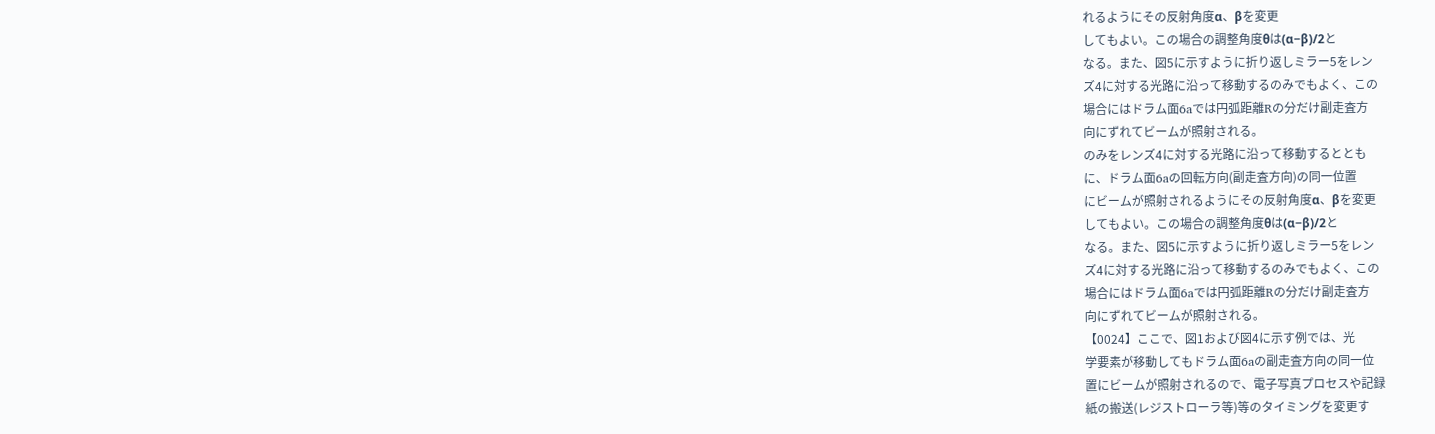れるようにその反射角度α、βを変更
してもよい。この場合の調整角度θは(α−β)/2と
なる。また、図5に示すように折り返しミラー5をレン
ズ4に対する光路に沿って移動するのみでもよく、この
場合にはドラム面6aでは円弧距離Rの分だけ副走査方
向にずれてビームが照射される。
のみをレンズ4に対する光路に沿って移動するととも
に、ドラム面6aの回転方向(副走査方向)の同一位置
にビームが照射されるようにその反射角度α、βを変更
してもよい。この場合の調整角度θは(α−β)/2と
なる。また、図5に示すように折り返しミラー5をレン
ズ4に対する光路に沿って移動するのみでもよく、この
場合にはドラム面6aでは円弧距離Rの分だけ副走査方
向にずれてビームが照射される。
【0024】ここで、図1および図4に示す例では、光
学要素が移動してもドラム面6aの副走査方向の同一位
置にビームが照射されるので、電子写真プロセスや記録
紙の搬送(レジストローラ等)等のタイミングを変更す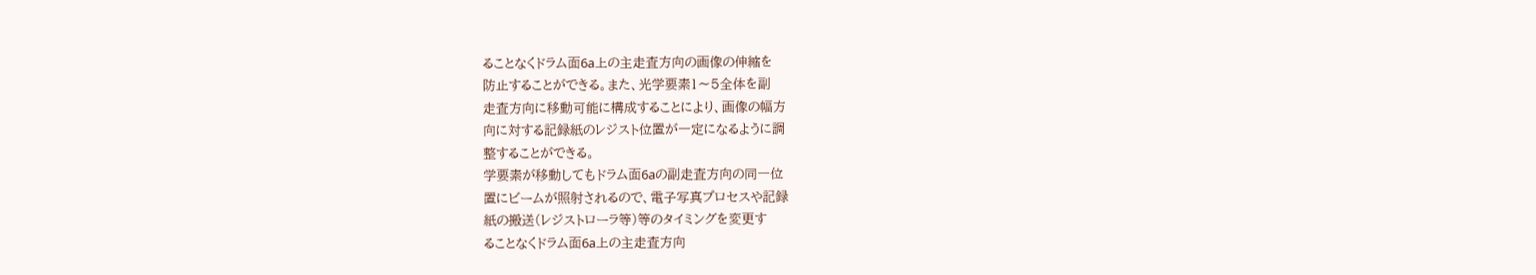ることなくドラム面6a上の主走査方向の画像の伸縮を
防止することができる。また、光学要素1〜5全体を副
走査方向に移動可能に構成することにより、画像の幅方
向に対する記録紙のレジスト位置が一定になるように調
整することができる。
学要素が移動してもドラム面6aの副走査方向の同一位
置にビームが照射されるので、電子写真プロセスや記録
紙の搬送(レジストローラ等)等のタイミングを変更す
ることなくドラム面6a上の主走査方向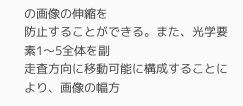の画像の伸縮を
防止することができる。また、光学要素1〜5全体を副
走査方向に移動可能に構成することにより、画像の幅方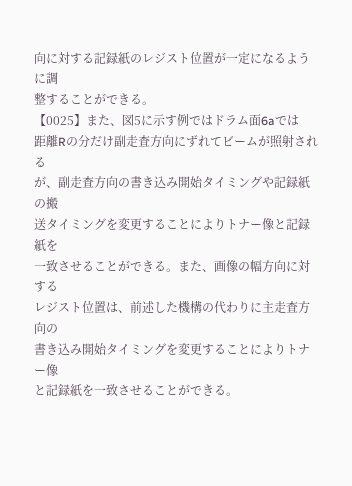向に対する記録紙のレジスト位置が一定になるように調
整することができる。
【0025】また、図5に示す例ではドラム面6aでは
距離Rの分だけ副走査方向にずれてビームが照射される
が、副走査方向の書き込み開始タイミングや記録紙の搬
送タイミングを変更することによりトナー像と記録紙を
一致させることができる。また、画像の幅方向に対する
レジスト位置は、前述した機構の代わりに主走査方向の
書き込み開始タイミングを変更することによりトナー像
と記録紙を一致させることができる。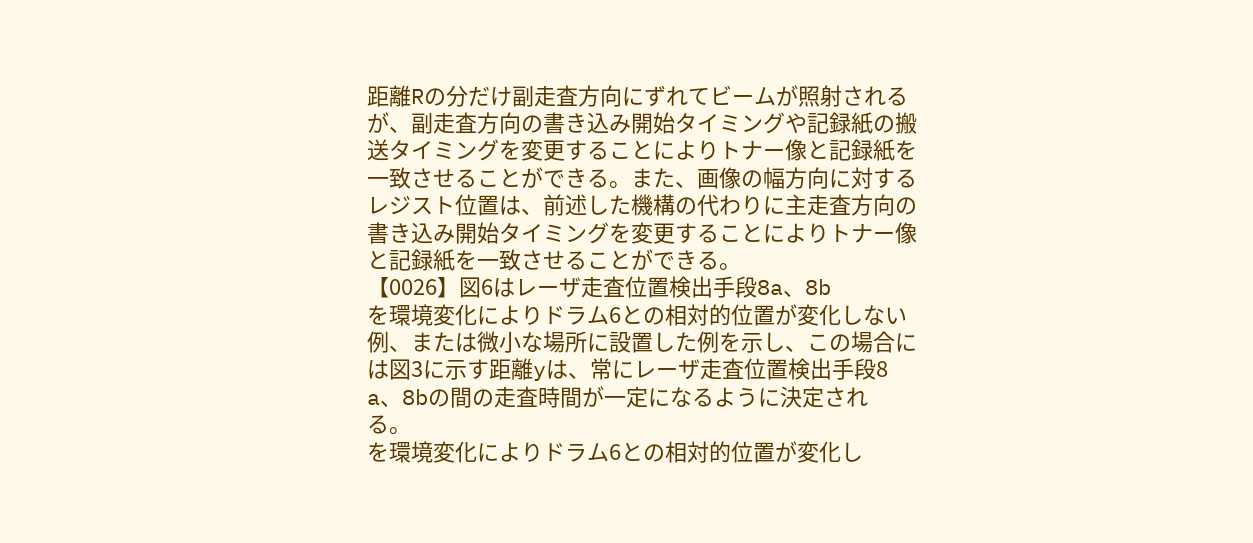距離Rの分だけ副走査方向にずれてビームが照射される
が、副走査方向の書き込み開始タイミングや記録紙の搬
送タイミングを変更することによりトナー像と記録紙を
一致させることができる。また、画像の幅方向に対する
レジスト位置は、前述した機構の代わりに主走査方向の
書き込み開始タイミングを変更することによりトナー像
と記録紙を一致させることができる。
【0026】図6はレーザ走査位置検出手段8a、8b
を環境変化によりドラム6との相対的位置が変化しない
例、または微小な場所に設置した例を示し、この場合に
は図3に示す距離yは、常にレーザ走査位置検出手段8
a、8bの間の走査時間が一定になるように決定され
る。
を環境変化によりドラム6との相対的位置が変化し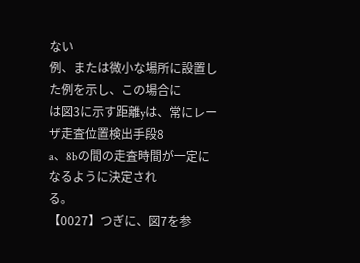ない
例、または微小な場所に設置した例を示し、この場合に
は図3に示す距離yは、常にレーザ走査位置検出手段8
a、8bの間の走査時間が一定になるように決定され
る。
【0027】つぎに、図7を参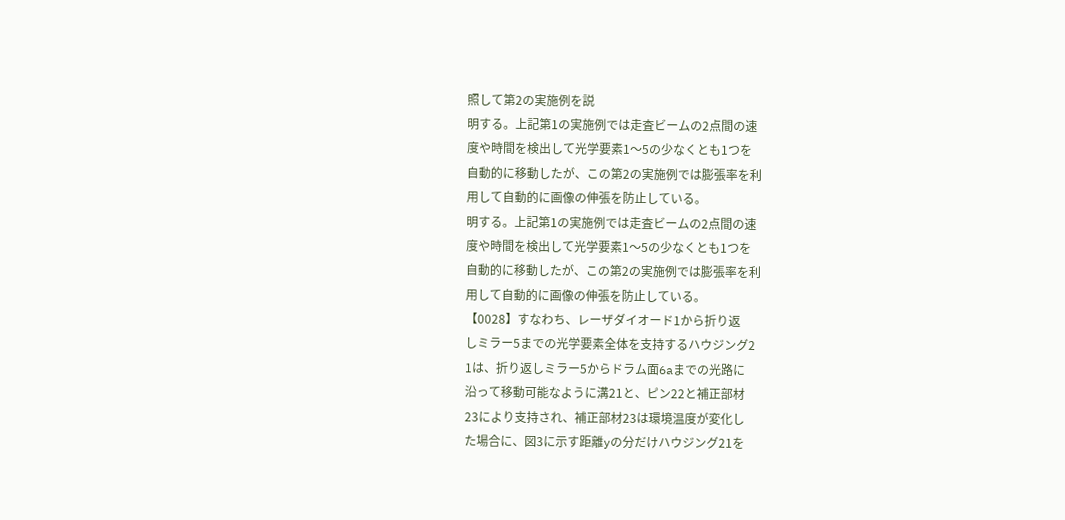照して第2の実施例を説
明する。上記第1の実施例では走査ビームの2点間の速
度や時間を検出して光学要素1〜5の少なくとも1つを
自動的に移動したが、この第2の実施例では膨張率を利
用して自動的に画像の伸張を防止している。
明する。上記第1の実施例では走査ビームの2点間の速
度や時間を検出して光学要素1〜5の少なくとも1つを
自動的に移動したが、この第2の実施例では膨張率を利
用して自動的に画像の伸張を防止している。
【0028】すなわち、レーザダイオード1から折り返
しミラー5までの光学要素全体を支持するハウジング2
1は、折り返しミラー5からドラム面6aまでの光路に
沿って移動可能なように溝21と、ピン22と補正部材
23により支持され、補正部材23は環境温度が変化し
た場合に、図3に示す距離yの分だけハウジング21を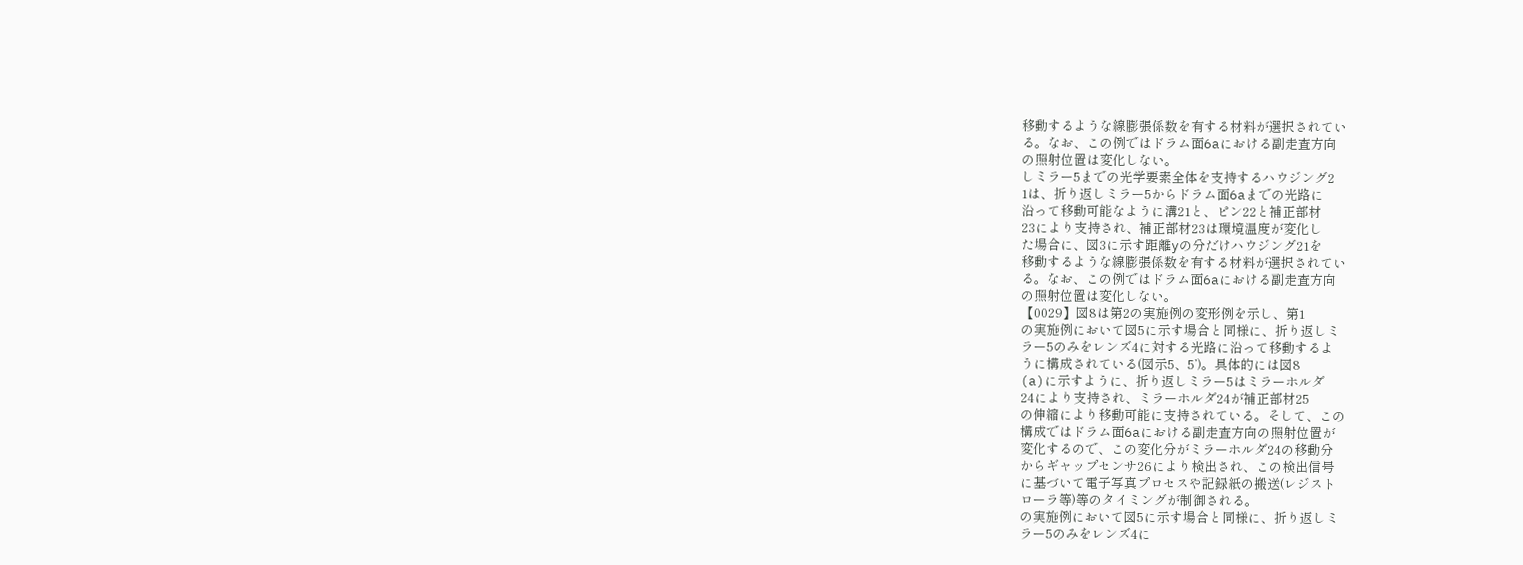移動するような線膨張係数を有する材料が選択されてい
る。なお、この例ではドラム面6aにおける副走査方向
の照射位置は変化しない。
しミラー5までの光学要素全体を支持するハウジング2
1は、折り返しミラー5からドラム面6aまでの光路に
沿って移動可能なように溝21と、ピン22と補正部材
23により支持され、補正部材23は環境温度が変化し
た場合に、図3に示す距離yの分だけハウジング21を
移動するような線膨張係数を有する材料が選択されてい
る。なお、この例ではドラム面6aにおける副走査方向
の照射位置は変化しない。
【0029】図8は第2の実施例の変形例を示し、第1
の実施例において図5に示す場合と同様に、折り返しミ
ラー5のみをレンズ4に対する光路に沿って移動するよ
うに構成されている(図示5、5’)。具体的には図8
(a)に示すように、折り返しミラー5はミラーホルダ
24により支持され、ミラーホルダ24が補正部材25
の伸縮により移動可能に支持されている。そして、この
構成ではドラム面6aにおける副走査方向の照射位置が
変化するので、この変化分がミラーホルダ24の移動分
からギャップセンサ26により検出され、この検出信号
に基づいて電子写真プロセスや記録紙の搬送(レジスト
ローラ等)等のタイミングが制御される。
の実施例において図5に示す場合と同様に、折り返しミ
ラー5のみをレンズ4に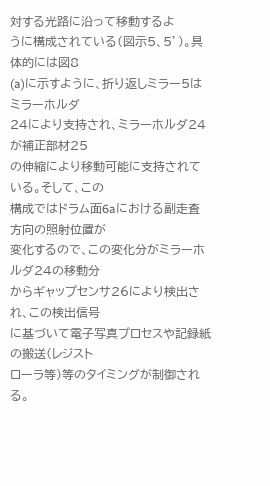対する光路に沿って移動するよ
うに構成されている(図示5、5’)。具体的には図8
(a)に示すように、折り返しミラー5はミラーホルダ
24により支持され、ミラーホルダ24が補正部材25
の伸縮により移動可能に支持されている。そして、この
構成ではドラム面6aにおける副走査方向の照射位置が
変化するので、この変化分がミラーホルダ24の移動分
からギャップセンサ26により検出され、この検出信号
に基づいて電子写真プロセスや記録紙の搬送(レジスト
ローラ等)等のタイミングが制御される。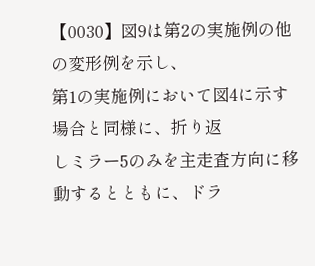【0030】図9は第2の実施例の他の変形例を示し、
第1の実施例において図4に示す場合と同様に、折り返
しミラー5のみを主走査方向に移動するとともに、ドラ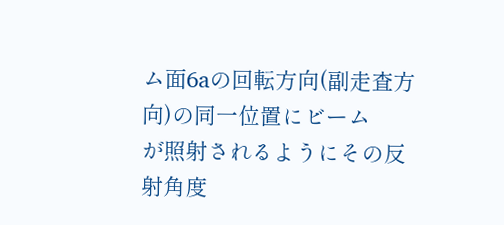ム面6aの回転方向(副走査方向)の同一位置にビーム
が照射されるようにその反射角度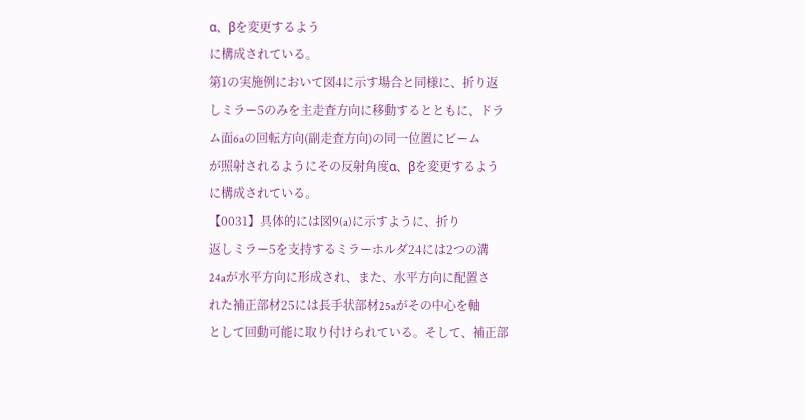α、βを変更するよう
に構成されている。
第1の実施例において図4に示す場合と同様に、折り返
しミラー5のみを主走査方向に移動するとともに、ドラ
ム面6aの回転方向(副走査方向)の同一位置にビーム
が照射されるようにその反射角度α、βを変更するよう
に構成されている。
【0031】具体的には図9(a)に示すように、折り
返しミラー5を支持するミラーホルダ24には2つの溝
24aが水平方向に形成され、また、水平方向に配置さ
れた補正部材25には長手状部材25aがその中心を軸
として回動可能に取り付けられている。そして、補正部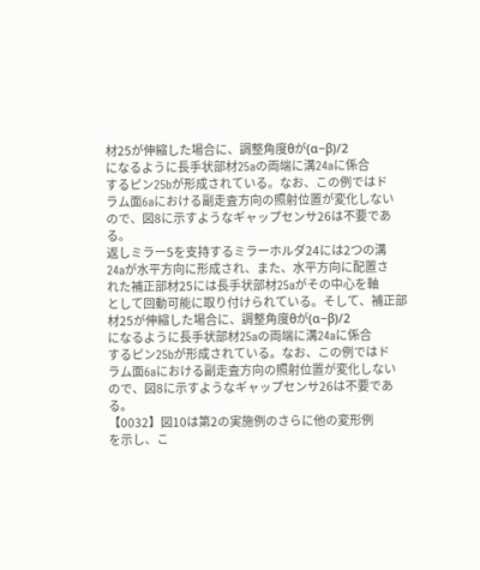材25が伸縮した場合に、調整角度θが(α−β)/2
になるように長手状部材25aの両端に溝24aに係合
するピン25bが形成されている。なお、この例ではド
ラム面6aにおける副走査方向の照射位置が変化しない
ので、図8に示すようなギャップセンサ26は不要であ
る。
返しミラー5を支持するミラーホルダ24には2つの溝
24aが水平方向に形成され、また、水平方向に配置さ
れた補正部材25には長手状部材25aがその中心を軸
として回動可能に取り付けられている。そして、補正部
材25が伸縮した場合に、調整角度θが(α−β)/2
になるように長手状部材25aの両端に溝24aに係合
するピン25bが形成されている。なお、この例ではド
ラム面6aにおける副走査方向の照射位置が変化しない
ので、図8に示すようなギャップセンサ26は不要であ
る。
【0032】図10は第2の実施例のさらに他の変形例
を示し、こ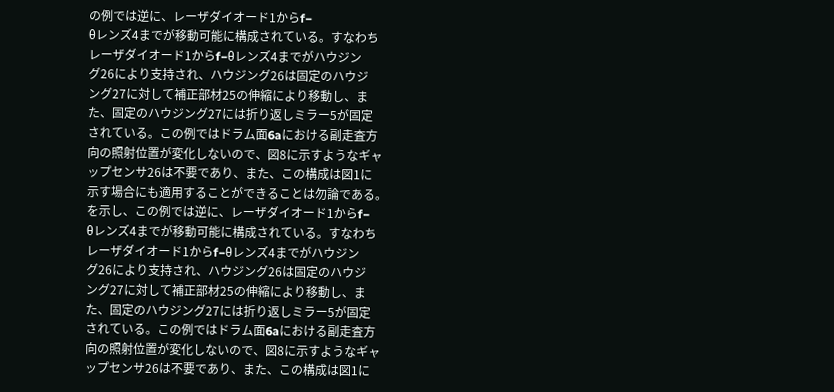の例では逆に、レーザダイオード1からf−
θレンズ4までが移動可能に構成されている。すなわち
レーザダイオード1からf−θレンズ4までがハウジン
グ26により支持され、ハウジング26は固定のハウジ
ング27に対して補正部材25の伸縮により移動し、ま
た、固定のハウジング27には折り返しミラー5が固定
されている。この例ではドラム面6aにおける副走査方
向の照射位置が変化しないので、図8に示すようなギャ
ップセンサ26は不要であり、また、この構成は図1に
示す場合にも適用することができることは勿論である。
を示し、この例では逆に、レーザダイオード1からf−
θレンズ4までが移動可能に構成されている。すなわち
レーザダイオード1からf−θレンズ4までがハウジン
グ26により支持され、ハウジング26は固定のハウジ
ング27に対して補正部材25の伸縮により移動し、ま
た、固定のハウジング27には折り返しミラー5が固定
されている。この例ではドラム面6aにおける副走査方
向の照射位置が変化しないので、図8に示すようなギャ
ップセンサ26は不要であり、また、この構成は図1に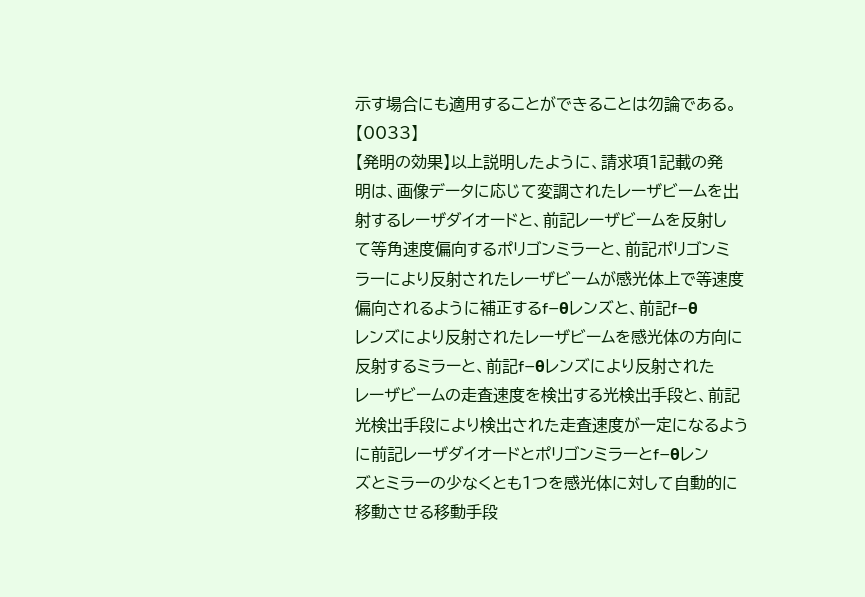示す場合にも適用することができることは勿論である。
【0033】
【発明の効果】以上説明したように、請求項1記載の発
明は、画像データに応じて変調されたレーザビームを出
射するレーザダイオードと、前記レーザビームを反射し
て等角速度偏向するポリゴンミラーと、前記ポリゴンミ
ラーにより反射されたレーザビームが感光体上で等速度
偏向されるように補正するf−θレンズと、前記f−θ
レンズにより反射されたレーザビームを感光体の方向に
反射するミラーと、前記f−θレンズにより反射された
レーザビームの走査速度を検出する光検出手段と、前記
光検出手段により検出された走査速度が一定になるよう
に前記レーザダイオードとポリゴンミラーとf−θレン
ズとミラーの少なくとも1つを感光体に対して自動的に
移動させる移動手段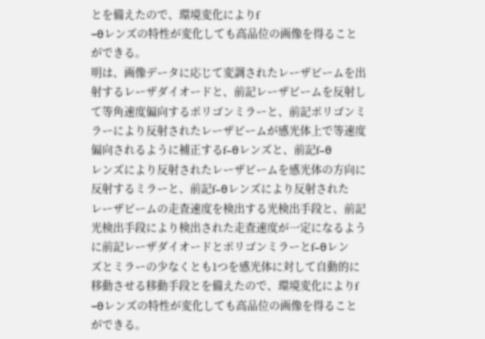とを備えたので、環境変化によりf
−θレンズの特性が変化しても高品位の画像を得ること
ができる。
明は、画像データに応じて変調されたレーザビームを出
射するレーザダイオードと、前記レーザビームを反射し
て等角速度偏向するポリゴンミラーと、前記ポリゴンミ
ラーにより反射されたレーザビームが感光体上で等速度
偏向されるように補正するf−θレンズと、前記f−θ
レンズにより反射されたレーザビームを感光体の方向に
反射するミラーと、前記f−θレンズにより反射された
レーザビームの走査速度を検出する光検出手段と、前記
光検出手段により検出された走査速度が一定になるよう
に前記レーザダイオードとポリゴンミラーとf−θレン
ズとミラーの少なくとも1つを感光体に対して自動的に
移動させる移動手段とを備えたので、環境変化によりf
−θレンズの特性が変化しても高品位の画像を得ること
ができる。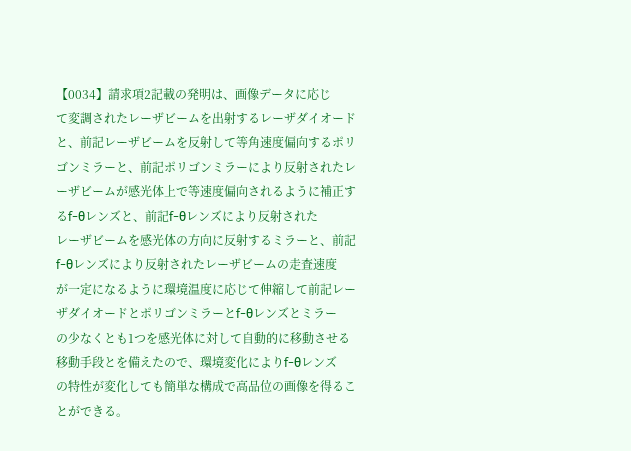【0034】請求項2記載の発明は、画像データに応じ
て変調されたレーザビームを出射するレーザダイオード
と、前記レーザビームを反射して等角速度偏向するポリ
ゴンミラーと、前記ポリゴンミラーにより反射されたレ
ーザビームが感光体上で等速度偏向されるように補正す
るf−θレンズと、前記f−θレンズにより反射された
レーザビームを感光体の方向に反射するミラーと、前記
f−θレンズにより反射されたレーザビームの走査速度
が一定になるように環境温度に応じて伸縮して前記レー
ザダイオードとポリゴンミラーとf−θレンズとミラー
の少なくとも1つを感光体に対して自動的に移動させる
移動手段とを備えたので、環境変化によりf−θレンズ
の特性が変化しても簡単な構成で高品位の画像を得るこ
とができる。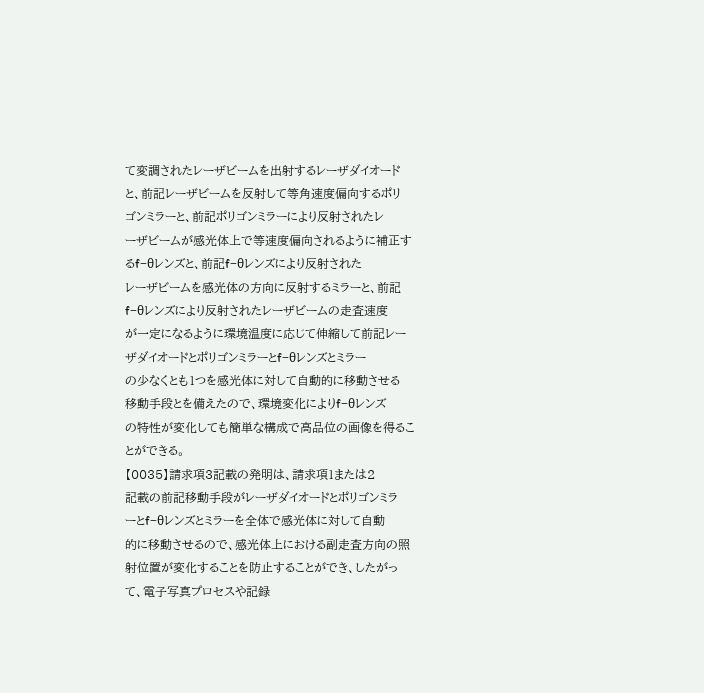て変調されたレーザビームを出射するレーザダイオード
と、前記レーザビームを反射して等角速度偏向するポリ
ゴンミラーと、前記ポリゴンミラーにより反射されたレ
ーザビームが感光体上で等速度偏向されるように補正す
るf−θレンズと、前記f−θレンズにより反射された
レーザビームを感光体の方向に反射するミラーと、前記
f−θレンズにより反射されたレーザビームの走査速度
が一定になるように環境温度に応じて伸縮して前記レー
ザダイオードとポリゴンミラーとf−θレンズとミラー
の少なくとも1つを感光体に対して自動的に移動させる
移動手段とを備えたので、環境変化によりf−θレンズ
の特性が変化しても簡単な構成で高品位の画像を得るこ
とができる。
【0035】請求項3記載の発明は、請求項1または2
記載の前記移動手段がレーザダイオードとポリゴンミラ
ーとf−θレンズとミラーを全体で感光体に対して自動
的に移動させるので、感光体上における副走査方向の照
射位置が変化することを防止することができ、したがっ
て、電子写真プロセスや記録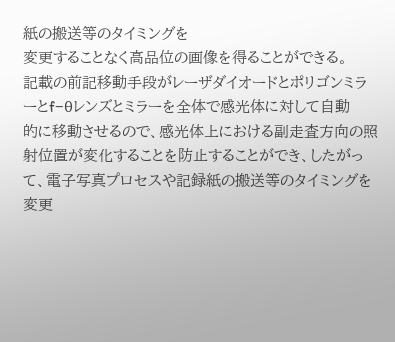紙の搬送等のタイミングを
変更することなく高品位の画像を得ることができる。
記載の前記移動手段がレーザダイオードとポリゴンミラ
ーとf−θレンズとミラーを全体で感光体に対して自動
的に移動させるので、感光体上における副走査方向の照
射位置が変化することを防止することができ、したがっ
て、電子写真プロセスや記録紙の搬送等のタイミングを
変更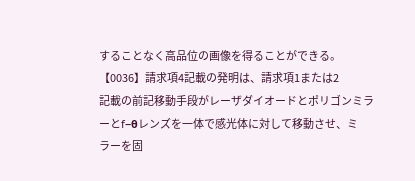することなく高品位の画像を得ることができる。
【0036】請求項4記載の発明は、請求項1または2
記載の前記移動手段がレーザダイオードとポリゴンミラ
ーとf−θレンズを一体で感光体に対して移動させ、ミ
ラーを固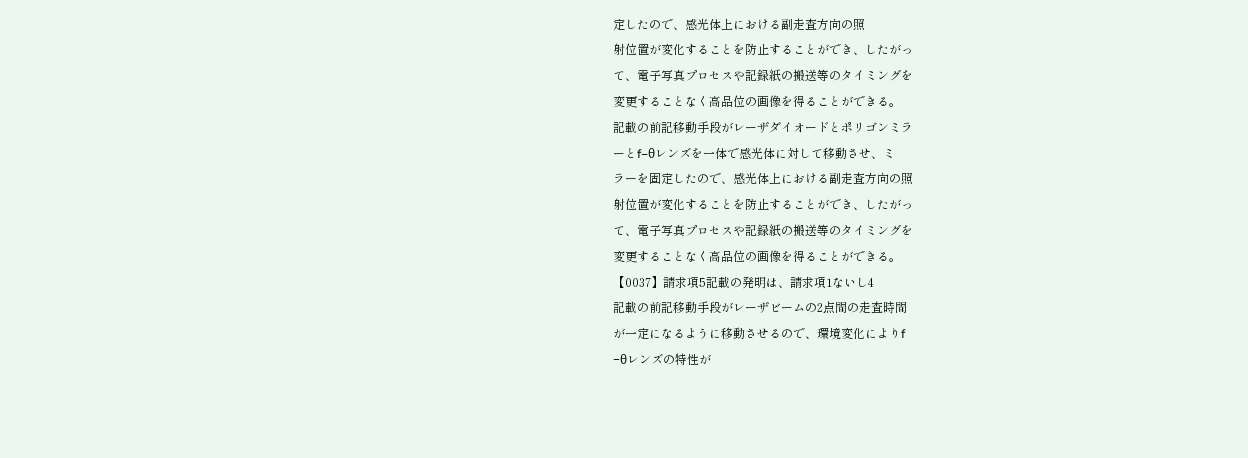定したので、感光体上における副走査方向の照
射位置が変化することを防止することができ、したがっ
て、電子写真プロセスや記録紙の搬送等のタイミングを
変更することなく高品位の画像を得ることができる。
記載の前記移動手段がレーザダイオードとポリゴンミラ
ーとf−θレンズを一体で感光体に対して移動させ、ミ
ラーを固定したので、感光体上における副走査方向の照
射位置が変化することを防止することができ、したがっ
て、電子写真プロセスや記録紙の搬送等のタイミングを
変更することなく高品位の画像を得ることができる。
【0037】請求項5記載の発明は、請求項1ないし4
記載の前記移動手段がレーザビームの2点間の走査時間
が一定になるように移動させるので、環境変化によりf
−θレンズの特性が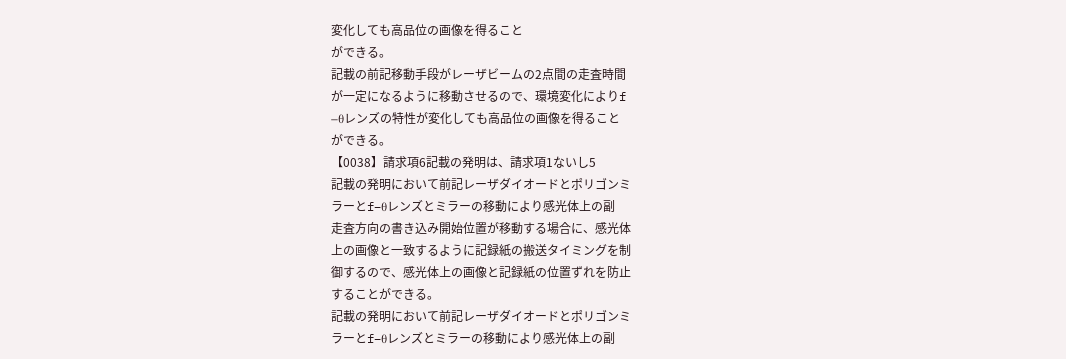変化しても高品位の画像を得ること
ができる。
記載の前記移動手段がレーザビームの2点間の走査時間
が一定になるように移動させるので、環境変化によりf
−θレンズの特性が変化しても高品位の画像を得ること
ができる。
【0038】請求項6記載の発明は、請求項1ないし5
記載の発明において前記レーザダイオードとポリゴンミ
ラーとf−θレンズとミラーの移動により感光体上の副
走査方向の書き込み開始位置が移動する場合に、感光体
上の画像と一致するように記録紙の搬送タイミングを制
御するので、感光体上の画像と記録紙の位置ずれを防止
することができる。
記載の発明において前記レーザダイオードとポリゴンミ
ラーとf−θレンズとミラーの移動により感光体上の副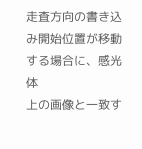走査方向の書き込み開始位置が移動する場合に、感光体
上の画像と一致す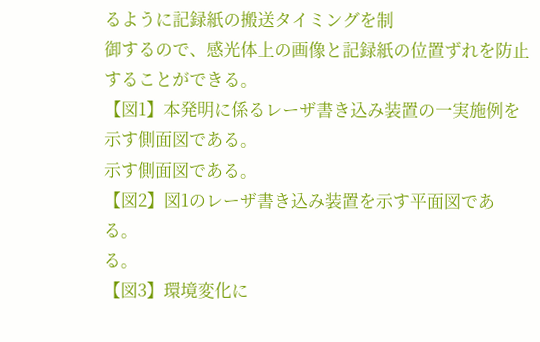るように記録紙の搬送タイミングを制
御するので、感光体上の画像と記録紙の位置ずれを防止
することができる。
【図1】本発明に係るレーザ書き込み装置の一実施例を
示す側面図である。
示す側面図である。
【図2】図1のレーザ書き込み装置を示す平面図であ
る。
る。
【図3】環境変化に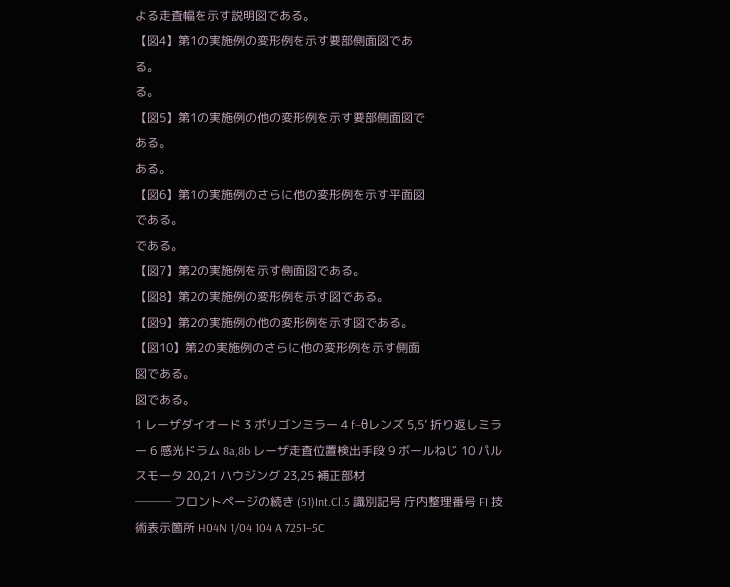よる走査幅を示す説明図である。
【図4】第1の実施例の変形例を示す要部側面図であ
る。
る。
【図5】第1の実施例の他の変形例を示す要部側面図で
ある。
ある。
【図6】第1の実施例のさらに他の変形例を示す平面図
である。
である。
【図7】第2の実施例を示す側面図である。
【図8】第2の実施例の変形例を示す図である。
【図9】第2の実施例の他の変形例を示す図である。
【図10】第2の実施例のさらに他の変形例を示す側面
図である。
図である。
1 レーザダイオード 3 ポリゴンミラー 4 f−θレンズ 5,5’ 折り返しミラー 6 感光ドラム 8a,8b レーザ走査位置検出手段 9 ボールねじ 10 パルスモータ 20,21 ハウジング 23,25 補正部材
─── フロントページの続き (51)Int.Cl.5 識別記号 庁内整理番号 FI 技術表示箇所 H04N 1/04 104 A 7251−5C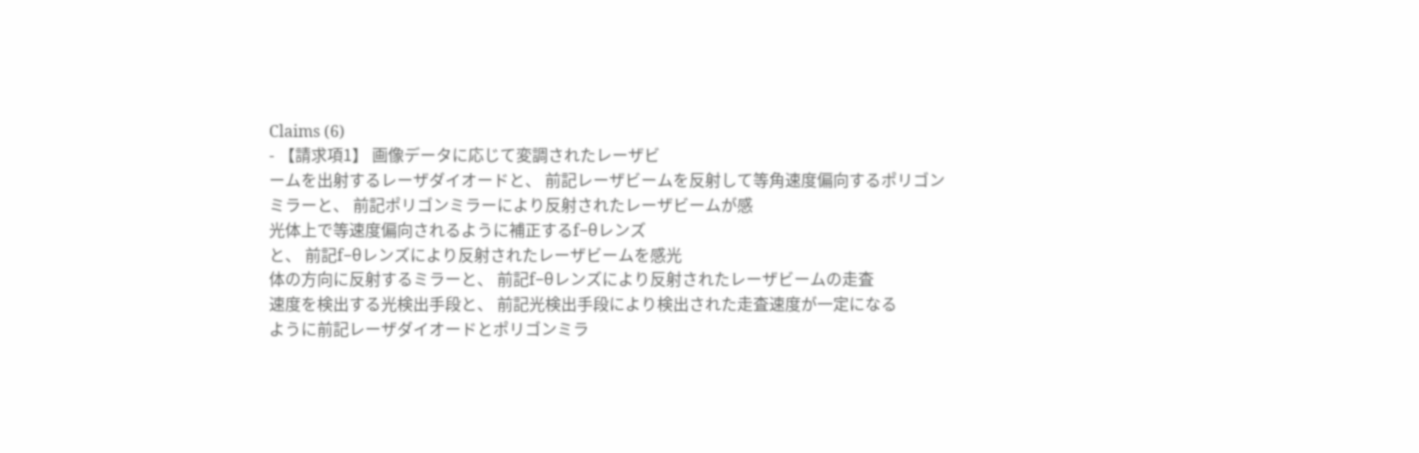Claims (6)
- 【請求項1】 画像データに応じて変調されたレーザビ
ームを出射するレーザダイオードと、 前記レーザビームを反射して等角速度偏向するポリゴン
ミラーと、 前記ポリゴンミラーにより反射されたレーザビームが感
光体上で等速度偏向されるように補正するf−θレンズ
と、 前記f−θレンズにより反射されたレーザビームを感光
体の方向に反射するミラーと、 前記f−θレンズにより反射されたレーザビームの走査
速度を検出する光検出手段と、 前記光検出手段により検出された走査速度が一定になる
ように前記レーザダイオードとポリゴンミラ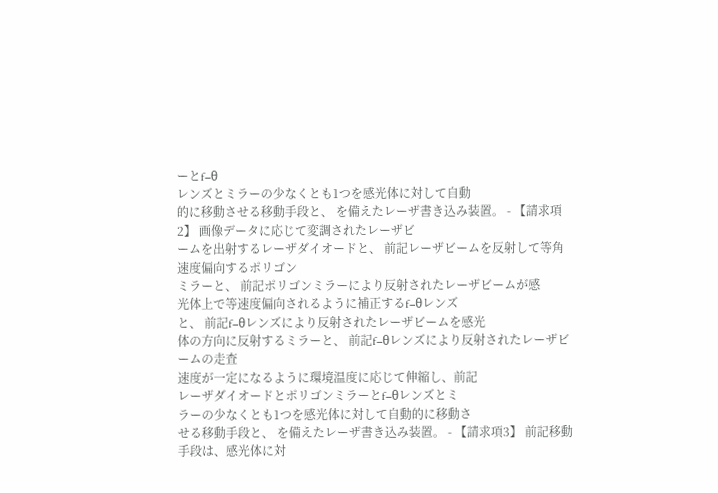ーとf−θ
レンズとミラーの少なくとも1つを感光体に対して自動
的に移動させる移動手段と、 を備えたレーザ書き込み装置。 - 【請求項2】 画像データに応じて変調されたレーザビ
ームを出射するレーザダイオードと、 前記レーザビームを反射して等角速度偏向するポリゴン
ミラーと、 前記ポリゴンミラーにより反射されたレーザビームが感
光体上で等速度偏向されるように補正するf−θレンズ
と、 前記f−θレンズにより反射されたレーザビームを感光
体の方向に反射するミラーと、 前記f−θレンズにより反射されたレーザビームの走査
速度が一定になるように環境温度に応じて伸縮し、前記
レーザダイオードとポリゴンミラーとf−θレンズとミ
ラーの少なくとも1つを感光体に対して自動的に移動さ
せる移動手段と、 を備えたレーザ書き込み装置。 - 【請求項3】 前記移動手段は、感光体に対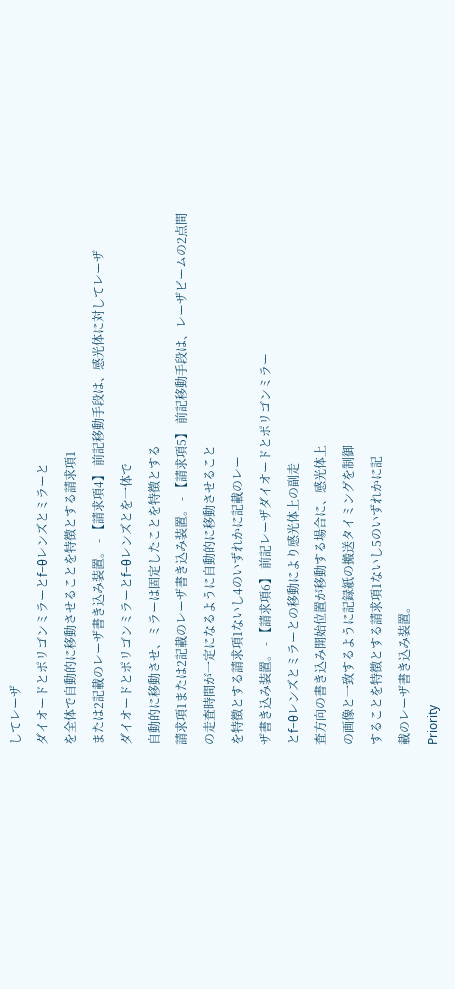してレーザ
ダイオードとポリゴンミラーとf−θレンズとミラーと
を全体で自動的に移動させることを特徴とする請求項1
または2記載のレーザ書き込み装置。 - 【請求項4】 前記移動手段は、感光体に対してレーザ
ダイオードとポリゴンミラーとf−θレンズとを一体で
自動的に移動させ、ミラーは固定したことを特徴とする
請求項1または2記載のレーザ書き込み装置。 - 【請求項5】 前記移動手段は、レーザビームの2点間
の走査時間が一定になるように自動的に移動させること
を特徴とする請求項1ないし4のいずれかに記載のレー
ザ書き込み装置。 - 【請求項6】 前記レーザダイオードとポリゴンミラー
とf−θレンズとミラーとの移動により感光体上の副走
査方向の書き込み開始位置が移動する場合に、感光体上
の画像と一致するように記録紙の搬送タイミングを制御
することを特徴とする請求項1ないし5のいずれかに記
載のレーザ書き込み装置。
Priority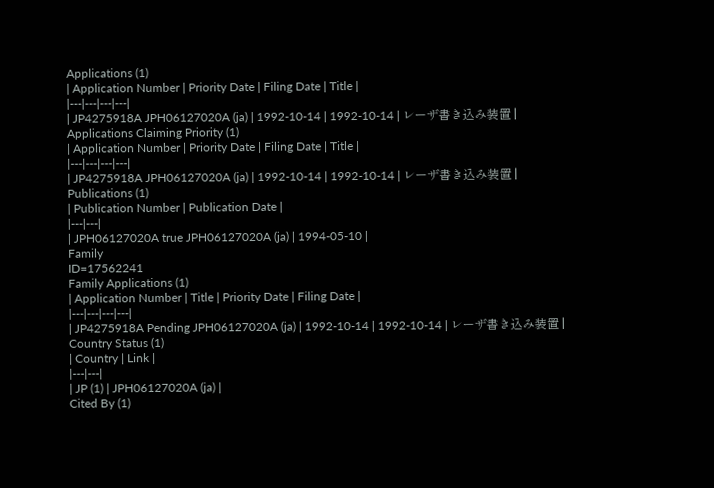Applications (1)
| Application Number | Priority Date | Filing Date | Title |
|---|---|---|---|
| JP4275918A JPH06127020A (ja) | 1992-10-14 | 1992-10-14 | レーザ書き込み装置 |
Applications Claiming Priority (1)
| Application Number | Priority Date | Filing Date | Title |
|---|---|---|---|
| JP4275918A JPH06127020A (ja) | 1992-10-14 | 1992-10-14 | レーザ書き込み装置 |
Publications (1)
| Publication Number | Publication Date |
|---|---|
| JPH06127020A true JPH06127020A (ja) | 1994-05-10 |
Family
ID=17562241
Family Applications (1)
| Application Number | Title | Priority Date | Filing Date |
|---|---|---|---|
| JP4275918A Pending JPH06127020A (ja) | 1992-10-14 | 1992-10-14 | レーザ書き込み装置 |
Country Status (1)
| Country | Link |
|---|---|
| JP (1) | JPH06127020A (ja) |
Cited By (1)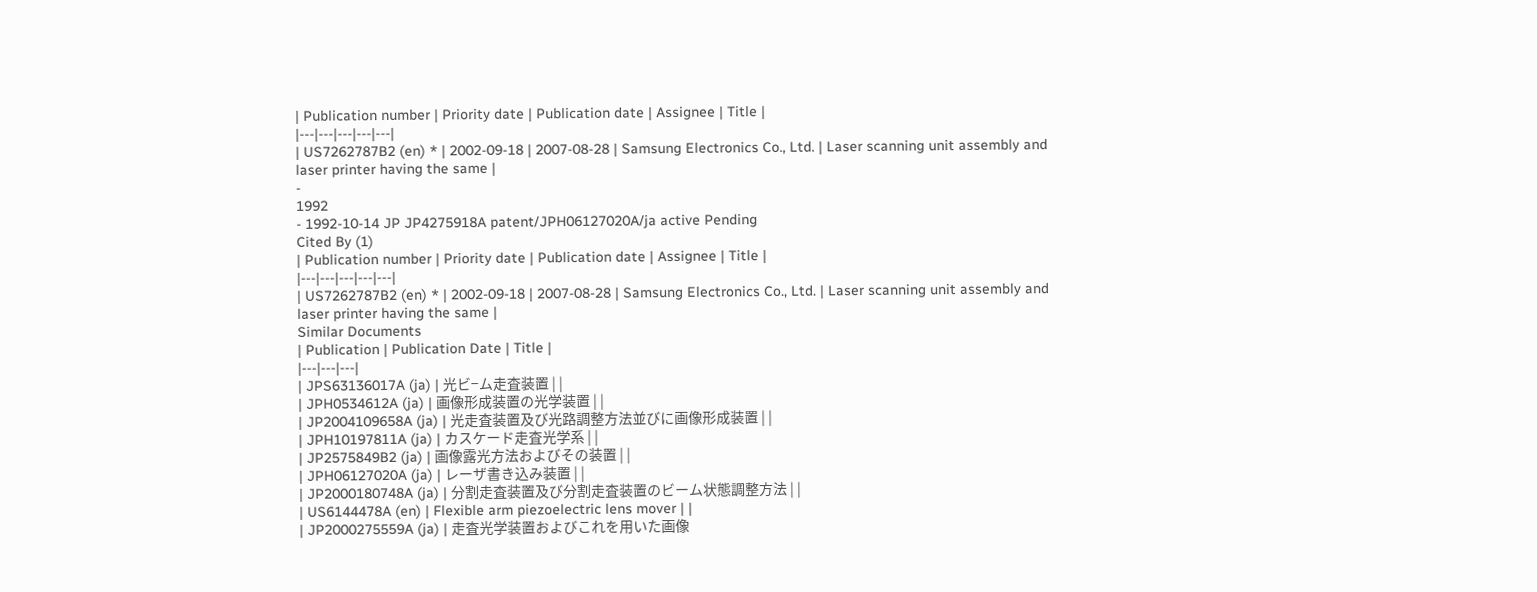| Publication number | Priority date | Publication date | Assignee | Title |
|---|---|---|---|---|
| US7262787B2 (en) * | 2002-09-18 | 2007-08-28 | Samsung Electronics Co., Ltd. | Laser scanning unit assembly and laser printer having the same |
-
1992
- 1992-10-14 JP JP4275918A patent/JPH06127020A/ja active Pending
Cited By (1)
| Publication number | Priority date | Publication date | Assignee | Title |
|---|---|---|---|---|
| US7262787B2 (en) * | 2002-09-18 | 2007-08-28 | Samsung Electronics Co., Ltd. | Laser scanning unit assembly and laser printer having the same |
Similar Documents
| Publication | Publication Date | Title |
|---|---|---|
| JPS63136017A (ja) | 光ビ−ム走査装置 | |
| JPH0534612A (ja) | 画像形成装置の光学装置 | |
| JP2004109658A (ja) | 光走査装置及び光路調整方法並びに画像形成装置 | |
| JPH10197811A (ja) | カスケード走査光学系 | |
| JP2575849B2 (ja) | 画像露光方法およびその装置 | |
| JPH06127020A (ja) | レーザ書き込み装置 | |
| JP2000180748A (ja) | 分割走査装置及び分割走査装置のビーム状態調整方法 | |
| US6144478A (en) | Flexible arm piezoelectric lens mover | |
| JP2000275559A (ja) | 走査光学装置およびこれを用いた画像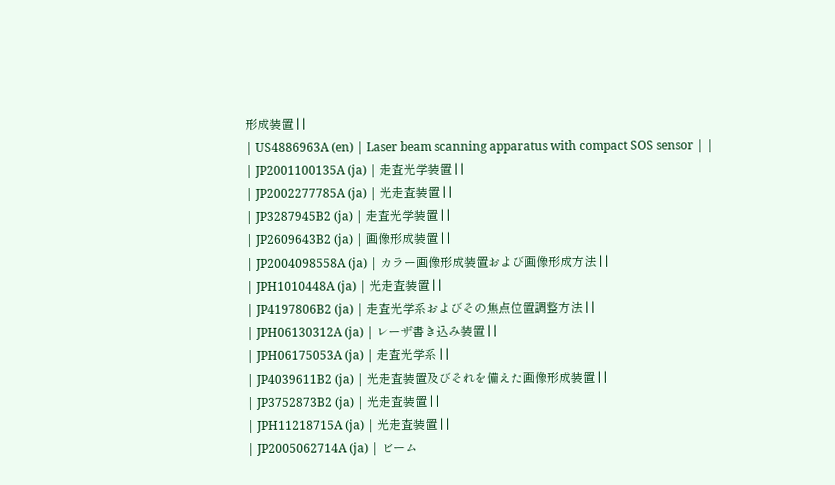形成装置 | |
| US4886963A (en) | Laser beam scanning apparatus with compact SOS sensor | |
| JP2001100135A (ja) | 走査光学装置 | |
| JP2002277785A (ja) | 光走査装置 | |
| JP3287945B2 (ja) | 走査光学装置 | |
| JP2609643B2 (ja) | 画像形成装置 | |
| JP2004098558A (ja) | カラー画像形成装置および画像形成方法 | |
| JPH1010448A (ja) | 光走査装置 | |
| JP4197806B2 (ja) | 走査光学系およびその焦点位置調整方法 | |
| JPH06130312A (ja) | レーザ書き込み装置 | |
| JPH06175053A (ja) | 走査光学系 | |
| JP4039611B2 (ja) | 光走査装置及びそれを備えた画像形成装置 | |
| JP3752873B2 (ja) | 光走査装置 | |
| JPH11218715A (ja) | 光走査装置 | |
| JP2005062714A (ja) | ビーム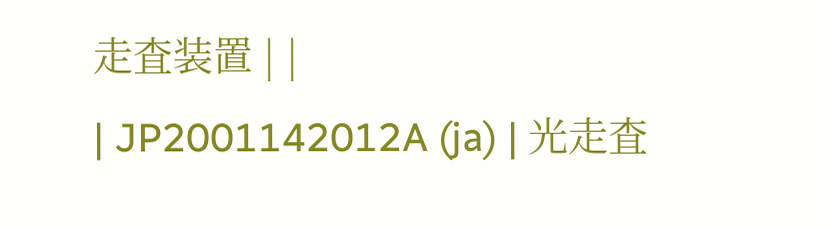走査装置 | |
| JP2001142012A (ja) | 光走査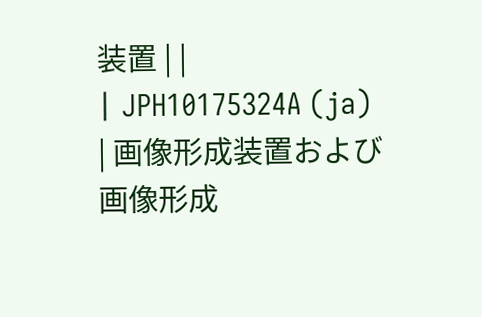装置 | |
| JPH10175324A (ja) | 画像形成装置および画像形成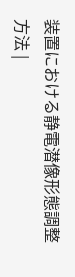装置における静電潜像形態調整方法 |